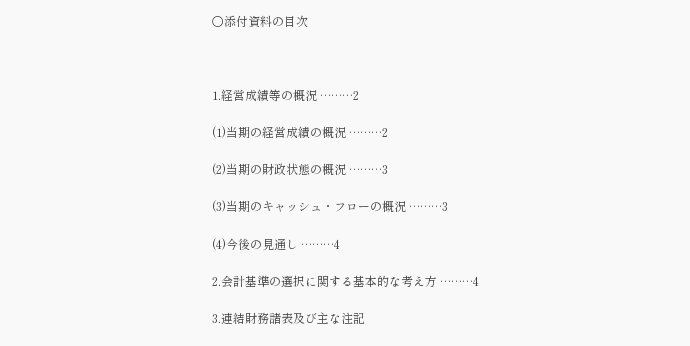○添付資料の目次



1.経営成績等の概況 ………2

(1)当期の経営成績の概況 ………2

(2)当期の財政状態の概況 ………3

(3)当期のキャッシュ・フローの概況 ………3

(4)今後の見通し ………4

2.会計基準の選択に関する基本的な考え方 ………4

3.連結財務諸表及び主な注記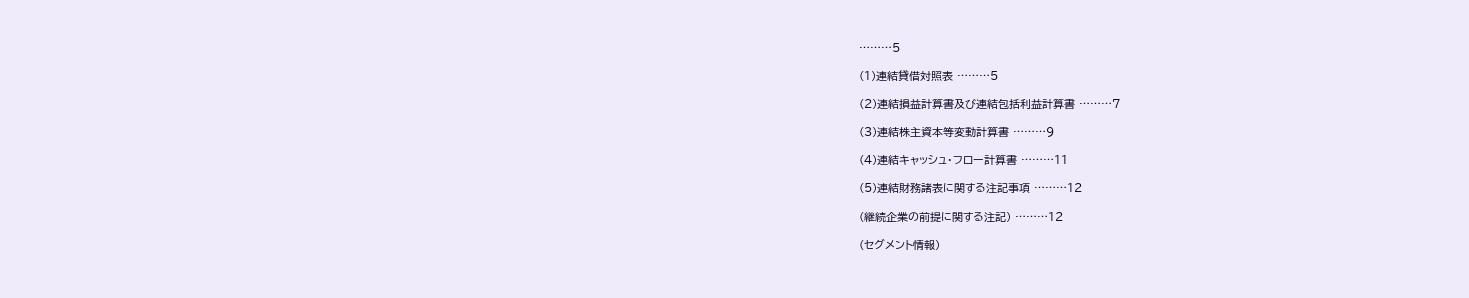………5

(1)連結貸借対照表 ………5

(2)連結損益計算書及び連結包括利益計算書 ………7

(3)連結株主資本等変動計算書 ………9

(4)連結キャッシュ・フロー計算書 ………11

(5)連結財務諸表に関する注記事項 ………12

(継続企業の前提に関する注記) ………12

(セグメント情報)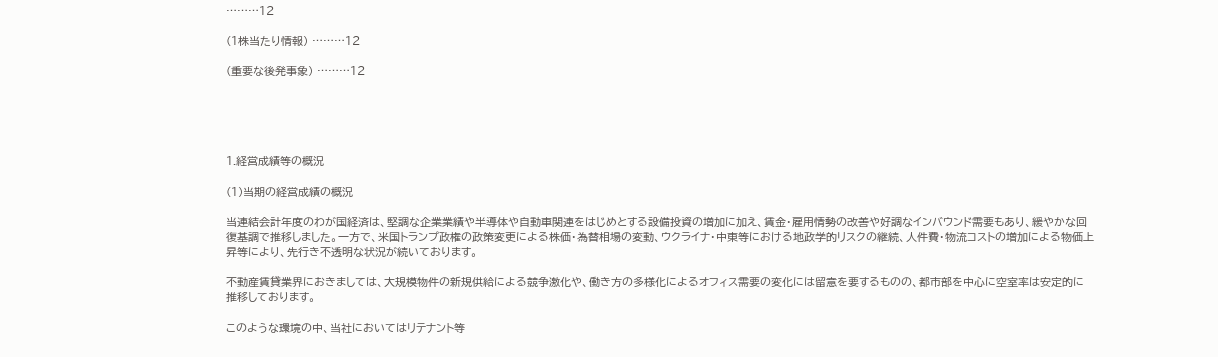………12

(1株当たり情報) ………12

(重要な後発事象) ………12





1.経営成績等の概況

(1)当期の経営成績の概況

当連結会計年度のわが国経済は、堅調な企業業績や半導体や自動車関連をはじめとする設備投資の増加に加え、賃金・雇用情勢の改善や好調なインバウンド需要もあり、緩やかな回復基調で推移しました。一方で、米国トランプ政権の政策変更による株価・為替相場の変動、ウクライナ・中東等における地政学的リスクの継続、人件費・物流コストの増加による物価上昇等により、先行き不透明な状況が続いております。

不動産賃貸業界におきましては、大規模物件の新規供給による競争激化や、働き方の多様化によるオフィス需要の変化には留意を要するものの、都市部を中心に空室率は安定的に推移しております。

このような環境の中、当社においてはリテナント等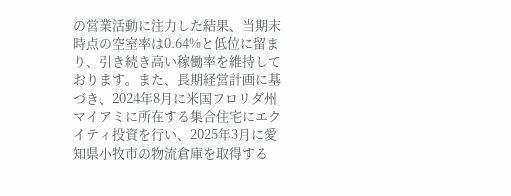の営業活動に注力した結果、当期末時点の空室率は0.64%と低位に留まり、引き続き高い稼働率を維持しております。また、長期経営計画に基づき、2024年8月に米国フロリダ州マイアミに所在する集合住宅にエクイティ投資を行い、2025年3月に愛知県小牧市の物流倉庫を取得する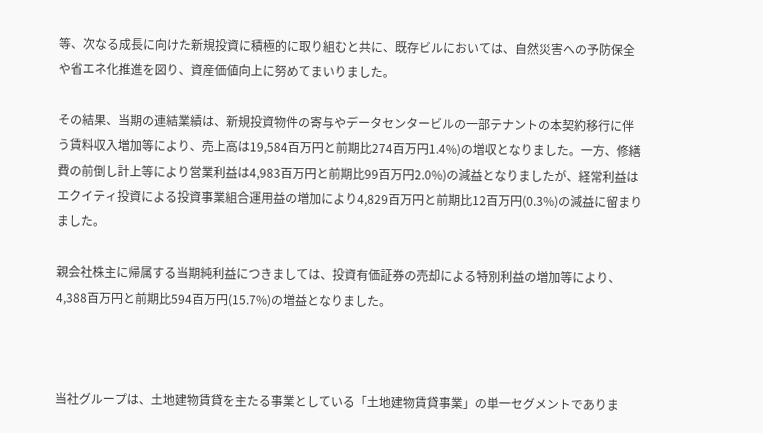等、次なる成長に向けた新規投資に積極的に取り組むと共に、既存ビルにおいては、自然災害への予防保全や省エネ化推進を図り、資産価値向上に努めてまいりました。

その結果、当期の連結業績は、新規投資物件の寄与やデータセンタービルの一部テナントの本契約移行に伴う賃料収入増加等により、売上高は19,584百万円と前期比274百万円1.4%)の増収となりました。一方、修繕費の前倒し計上等により営業利益は4,983百万円と前期比99百万円2.0%)の減益となりましたが、経常利益はエクイティ投資による投資事業組合運用益の増加により4,829百万円と前期比12百万円(0.3%)の減益に留まりました。

親会社株主に帰属する当期純利益につきましては、投資有価証券の売却による特別利益の増加等により、4,388百万円と前期比594百万円(15.7%)の増益となりました。



当社グループは、土地建物賃貸を主たる事業としている「土地建物賃貸事業」の単一セグメントでありま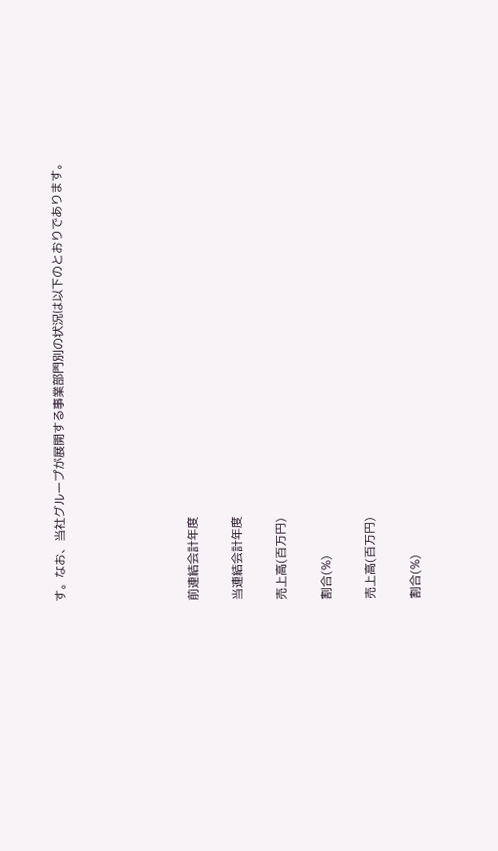す。なお、当社グループが展開する事業部門別の状況は以下のとおりであります。





前連結会計年度

当連結会計年度

売上高(百万円)

割合(%)

売上高(百万円)

割合(%)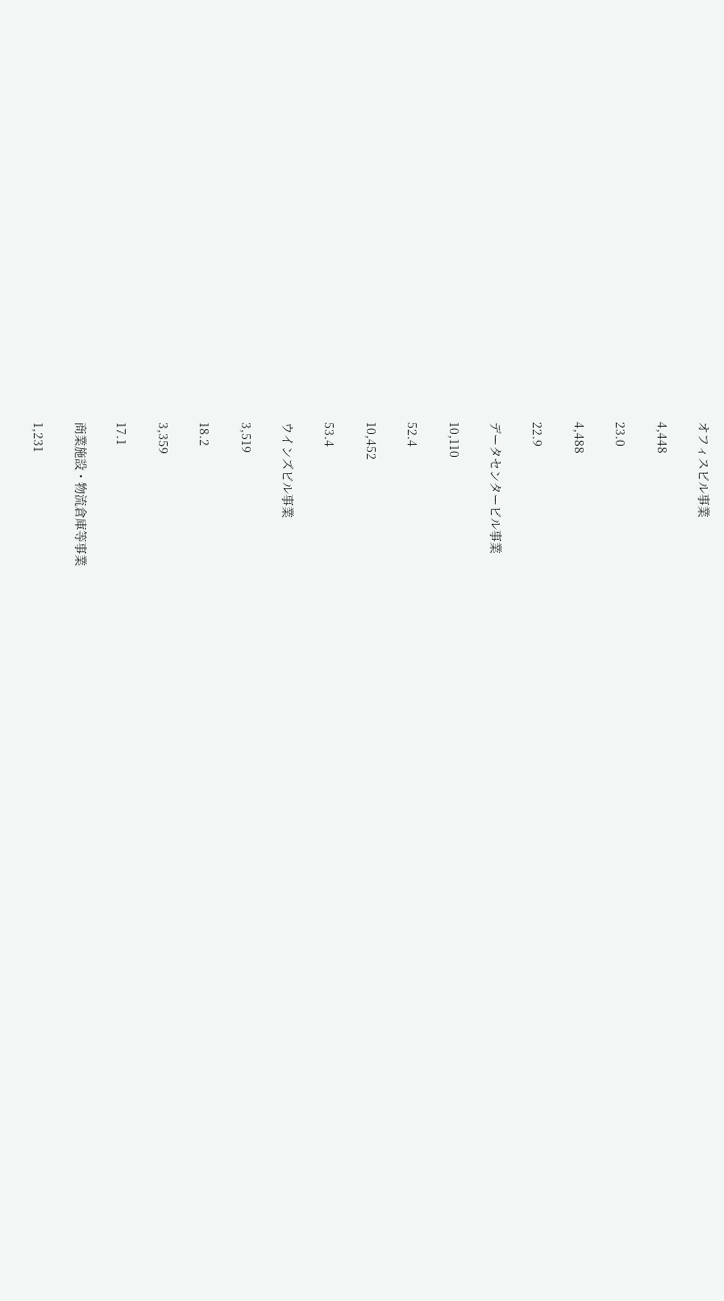オフィスビル事業

4,448

23.0

4,488

22.9

データセンタービル事業

10,110

52.4

10,452

53.4

ウインズビル事業

3,519

18.2

3,359

17.1

商業施設・物流倉庫等事業

1,231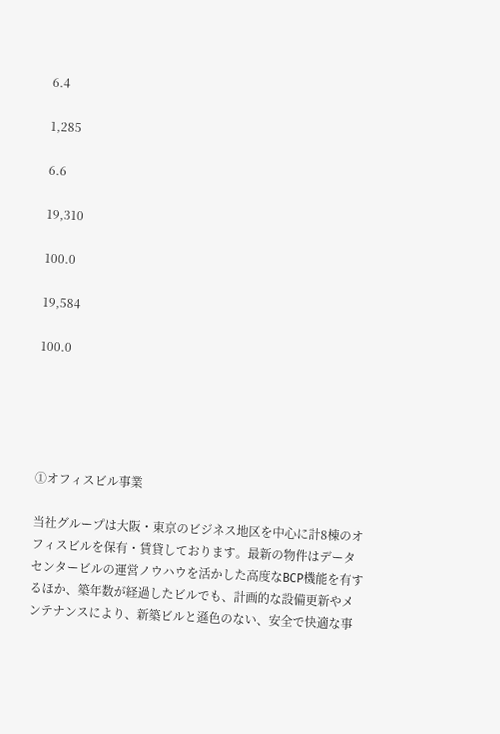6.4

1,285

6.6

19,310

100.0

19,584

100.0





①オフィスビル事業

当社グループは大阪・東京のビジネス地区を中心に計8棟のオフィスビルを保有・賃貸しております。最新の物件はデータセンタービルの運営ノウハウを活かした高度なBCP機能を有するほか、築年数が経過したビルでも、計画的な設備更新やメンテナンスにより、新築ビルと遜色のない、安全で快適な事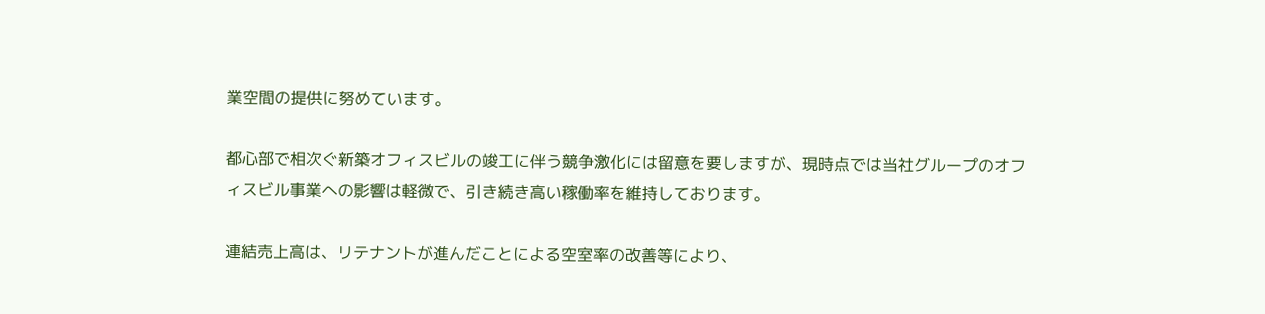業空間の提供に努めています。

都心部で相次ぐ新築オフィスビルの竣工に伴う競争激化には留意を要しますが、現時点では当社グループのオフィスビル事業への影響は軽微で、引き続き高い稼働率を維持しております。

連結売上高は、リテナントが進んだことによる空室率の改善等により、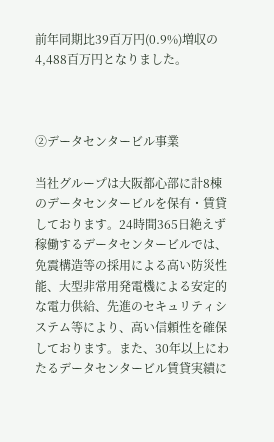前年同期比39百万円(0.9%)増収の4,488百万円となりました。



②データセンタービル事業

当社グループは大阪都心部に計8棟のデータセンタービルを保有・賃貸しております。24時間365日絶えず稼働するデータセンタービルでは、免震構造等の採用による高い防災性能、大型非常用発電機による安定的な電力供給、先進のセキュリティシステム等により、高い信頼性を確保しております。また、30年以上にわたるデータセンタービル賃貸実績に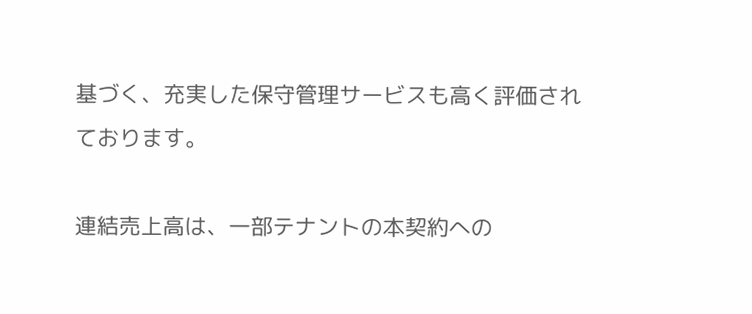基づく、充実した保守管理サービスも高く評価されております。

連結売上高は、一部テナントの本契約への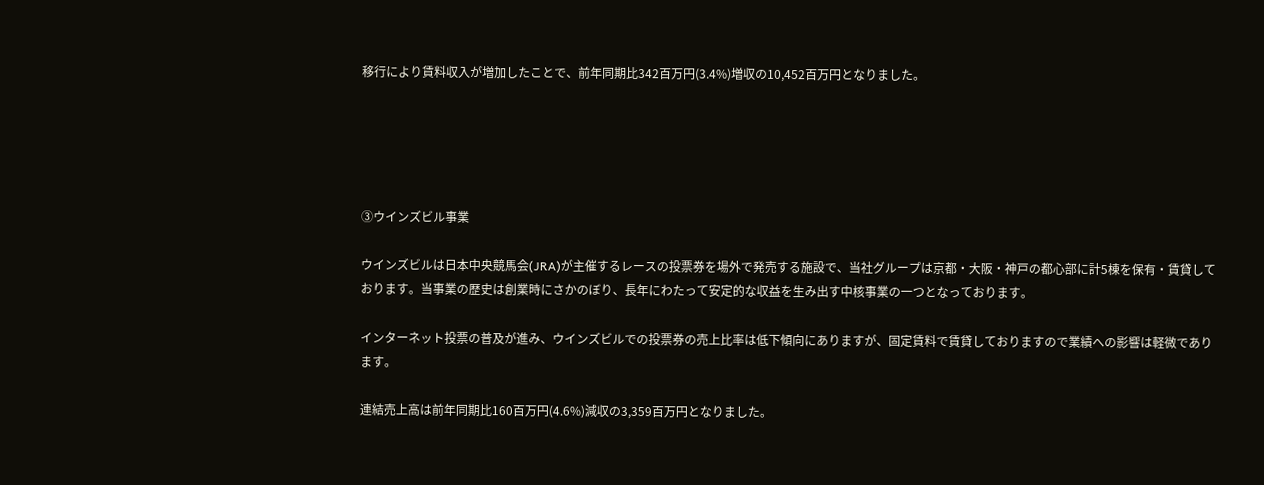移行により賃料収入が増加したことで、前年同期比342百万円(3.4%)増収の10,452百万円となりました。





③ウインズビル事業

ウインズビルは日本中央競馬会(JRA)が主催するレースの投票券を場外で発売する施設で、当社グループは京都・大阪・神戸の都心部に計5棟を保有・賃貸しております。当事業の歴史は創業時にさかのぼり、長年にわたって安定的な収益を生み出す中核事業の一つとなっております。

インターネット投票の普及が進み、ウインズビルでの投票券の売上比率は低下傾向にありますが、固定賃料で賃貸しておりますので業績への影響は軽微であります。

連結売上高は前年同期比160百万円(4.6%)減収の3,359百万円となりました。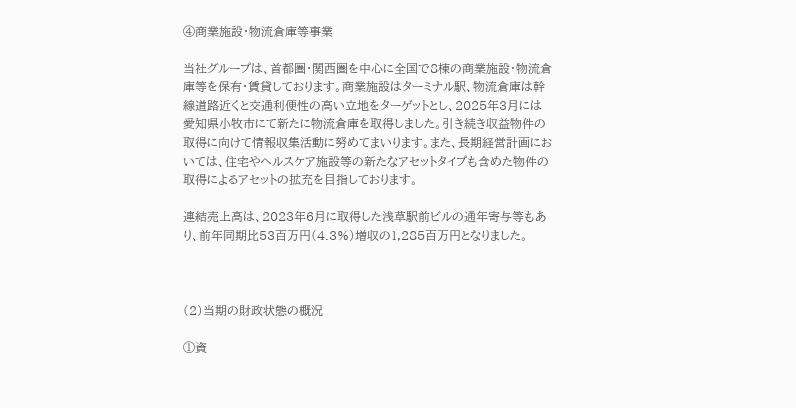④商業施設・物流倉庫等事業

当社グループは、首都圏・関西圏を中心に全国で8棟の商業施設・物流倉庫等を保有・賃貸しております。商業施設はターミナル駅、物流倉庫は幹線道路近くと交通利便性の高い立地をターゲットとし、2025年3月には愛知県小牧市にて新たに物流倉庫を取得しました。引き続き収益物件の取得に向けて情報収集活動に努めてまいります。また、長期経営計画においては、住宅やヘルスケア施設等の新たなアセットタイプも含めた物件の取得によるアセットの拡充を目指しております。

連結売上高は、2023年6月に取得した浅草駅前ビルの通年寄与等もあり、前年同期比53百万円(4.3%)増収の1,285百万円となりました。



(2)当期の財政状態の概況

①資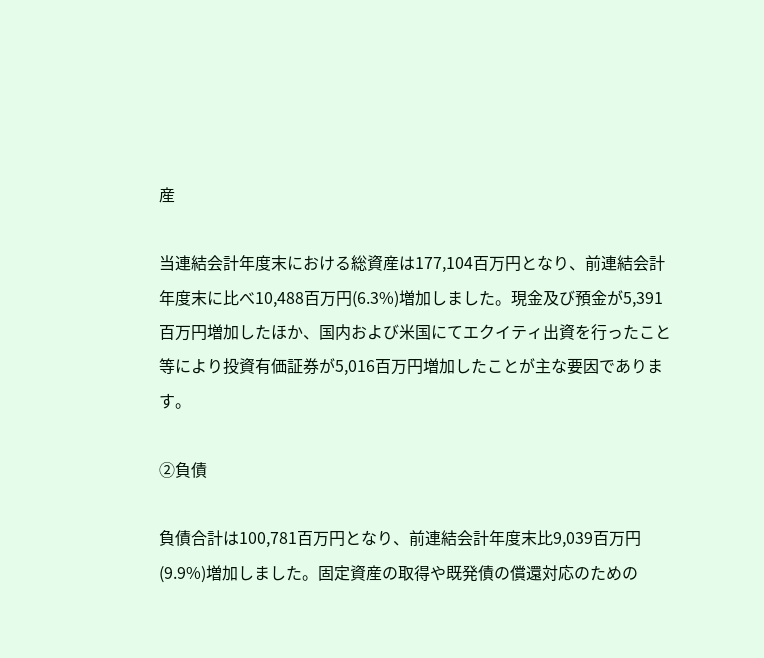産

当連結会計年度末における総資産は177,104百万円となり、前連結会計年度末に比べ10,488百万円(6.3%)増加しました。現金及び預金が5,391百万円増加したほか、国内および米国にてエクイティ出資を行ったこと等により投資有価証券が5,016百万円増加したことが主な要因であります。

②負債

負債合計は100,781百万円となり、前連結会計年度末比9,039百万円(9.9%)増加しました。固定資産の取得や既発債の償還対応のための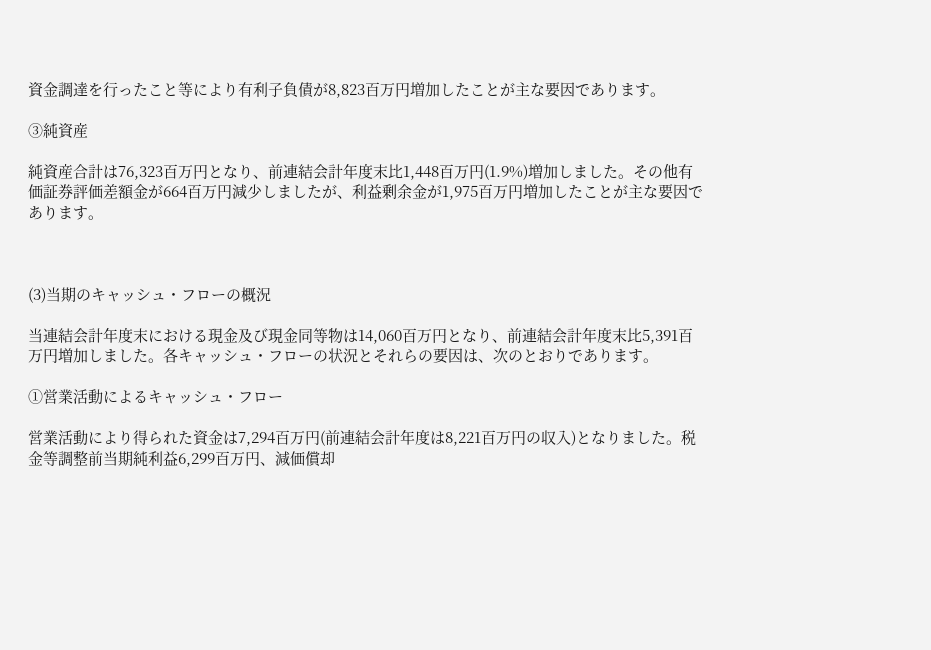資金調達を行ったこと等により有利子負債が8,823百万円増加したことが主な要因であります。

③純資産

純資産合計は76,323百万円となり、前連結会計年度末比1,448百万円(1.9%)増加しました。その他有価証券評価差額金が664百万円減少しましたが、利益剰余金が1,975百万円増加したことが主な要因であります。



(3)当期のキャッシュ・フローの概況

当連結会計年度末における現金及び現金同等物は14,060百万円となり、前連結会計年度末比5,391百万円増加しました。各キャッシュ・フローの状況とそれらの要因は、次のとおりであります。

①営業活動によるキャッシュ・フロー

営業活動により得られた資金は7,294百万円(前連結会計年度は8,221百万円の収入)となりました。税金等調整前当期純利益6,299百万円、減価償却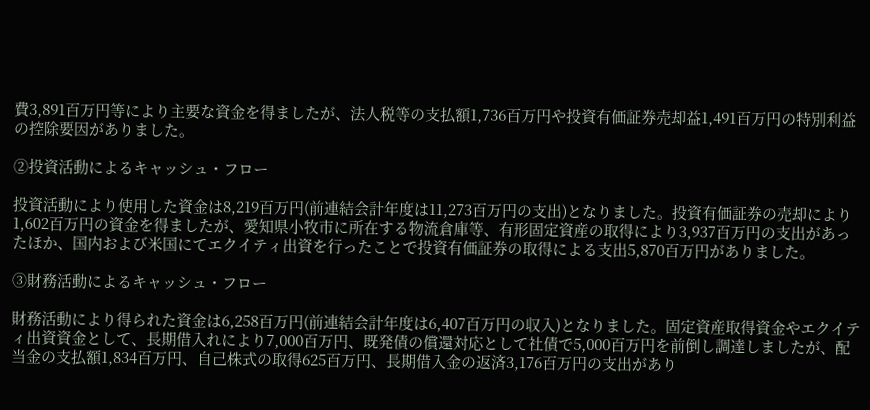費3,891百万円等により主要な資金を得ましたが、法人税等の支払額1,736百万円や投資有価証券売却益1,491百万円の特別利益の控除要因がありました。

②投資活動によるキャッシュ・フロー

投資活動により使用した資金は8,219百万円(前連結会計年度は11,273百万円の支出)となりました。投資有価証券の売却により1,602百万円の資金を得ましたが、愛知県小牧市に所在する物流倉庫等、有形固定資産の取得により3,937百万円の支出があったほか、国内および米国にてエクイティ出資を行ったことで投資有価証券の取得による支出5,870百万円がありました。

③財務活動によるキャッシュ・フロー

財務活動により得られた資金は6,258百万円(前連結会計年度は6,407百万円の収入)となりました。固定資産取得資金やエクイティ出資資金として、長期借入れにより7,000百万円、既発債の償還対応として社債で5,000百万円を前倒し調達しましたが、配当金の支払額1,834百万円、自己株式の取得625百万円、長期借入金の返済3,176百万円の支出があり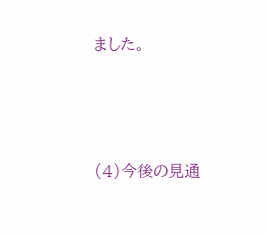ました。





(4)今後の見通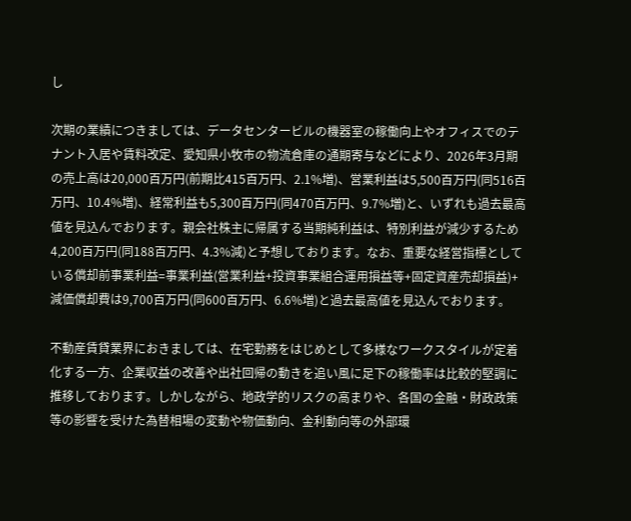し

次期の業績につきましては、データセンタービルの機器室の稼働向上やオフィスでのテナント入居や賃料改定、愛知県小牧市の物流倉庫の通期寄与などにより、2026年3月期の売上高は20,000百万円(前期比415百万円、2.1%増)、営業利益は5,500百万円(同516百万円、10.4%増)、経常利益も5,300百万円(同470百万円、9.7%増)と、いずれも過去最高値を見込んでおります。親会社株主に帰属する当期純利益は、特別利益が減少するため4,200百万円(同188百万円、4.3%減)と予想しております。なお、重要な経営指標としている償却前事業利益=事業利益(営業利益+投資事業組合運用損益等+固定資産売却損益)+減価償却費は9,700百万円(同600百万円、6.6%増)と過去最高値を見込んでおります。

不動産賃貸業界におきましては、在宅勤務をはじめとして多様なワークスタイルが定着化する一方、企業収益の改善や出社回帰の動きを追い風に足下の稼働率は比較的堅調に推移しております。しかしながら、地政学的リスクの高まりや、各国の金融・財政政策等の影響を受けた為替相場の変動や物価動向、金利動向等の外部環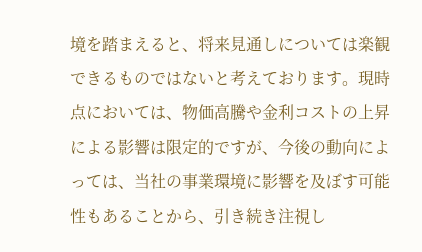境を踏まえると、将来見通しについては楽観できるものではないと考えております。現時点においては、物価高騰や金利コストの上昇による影響は限定的ですが、今後の動向によっては、当社の事業環境に影響を及ぼす可能性もあることから、引き続き注視し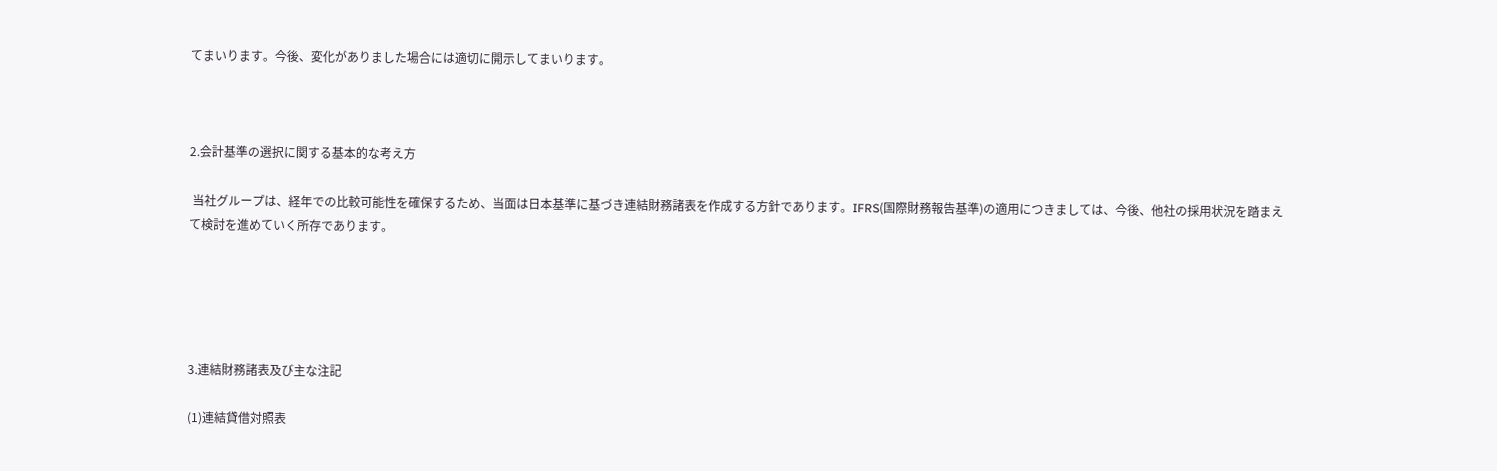てまいります。今後、変化がありました場合には適切に開示してまいります。



2.会計基準の選択に関する基本的な考え方

 当社グループは、経年での比較可能性を確保するため、当面は日本基準に基づき連結財務諸表を作成する方針であります。IFRS(国際財務報告基準)の適用につきましては、今後、他社の採用状況を踏まえて検討を進めていく所存であります。





3.連結財務諸表及び主な注記

(1)連結貸借対照表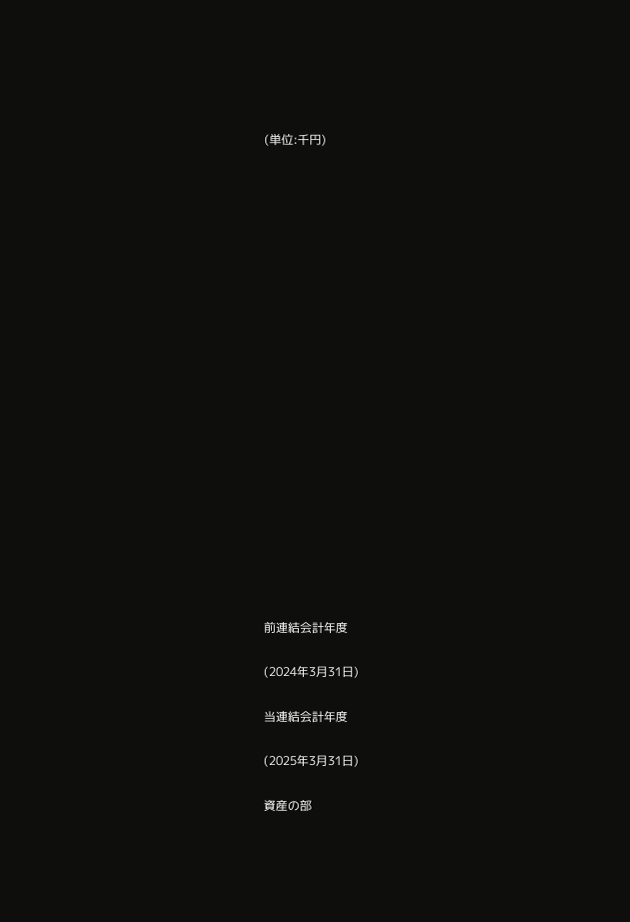(単位:千円)





















前連結会計年度

(2024年3月31日)

当連結会計年度

(2025年3月31日)

資産の部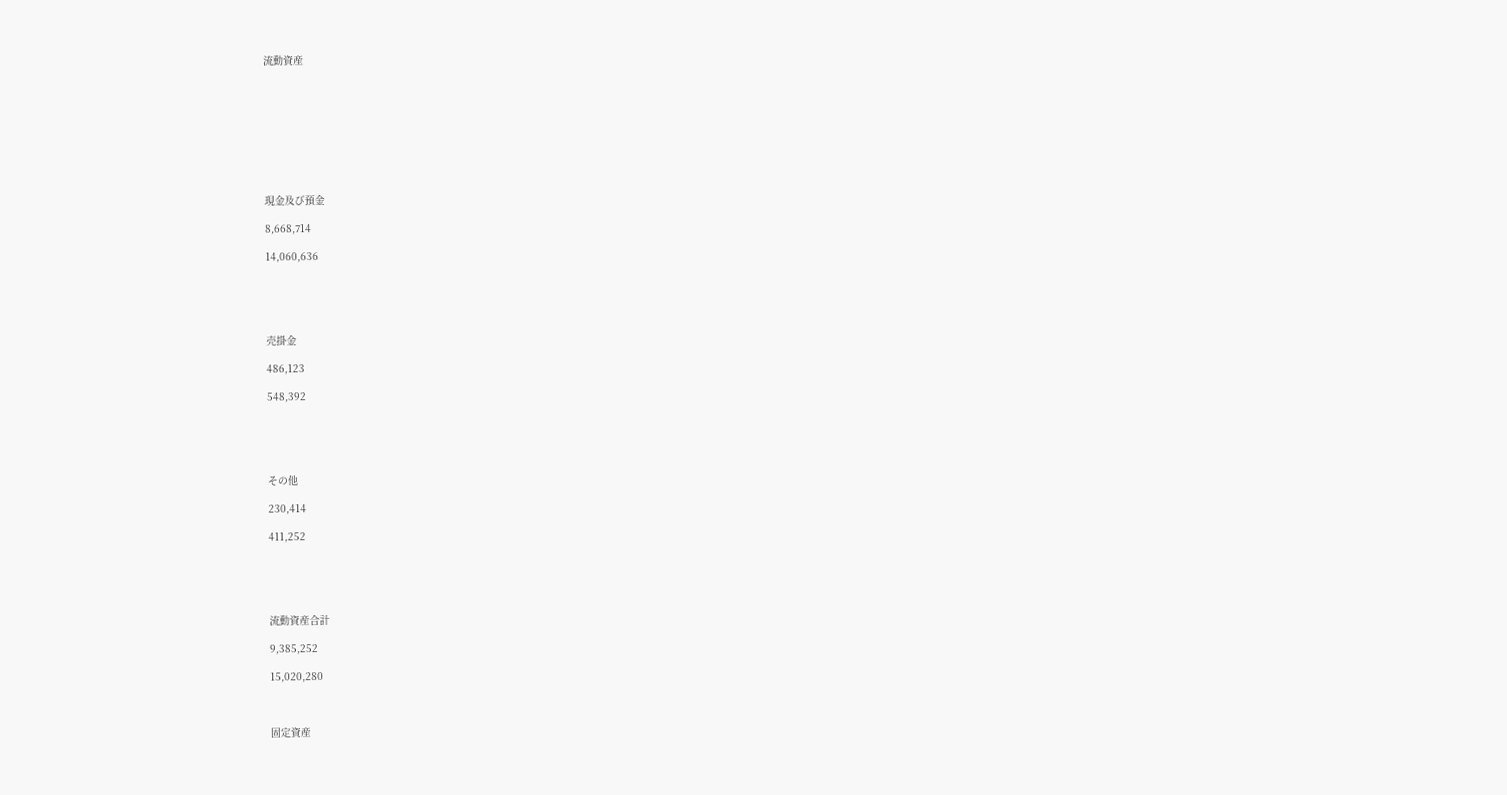流動資産









現金及び預金

8,668,714

14,060,636





売掛金

486,123

548,392





その他

230,414

411,252





流動資産合計

9,385,252

15,020,280



固定資産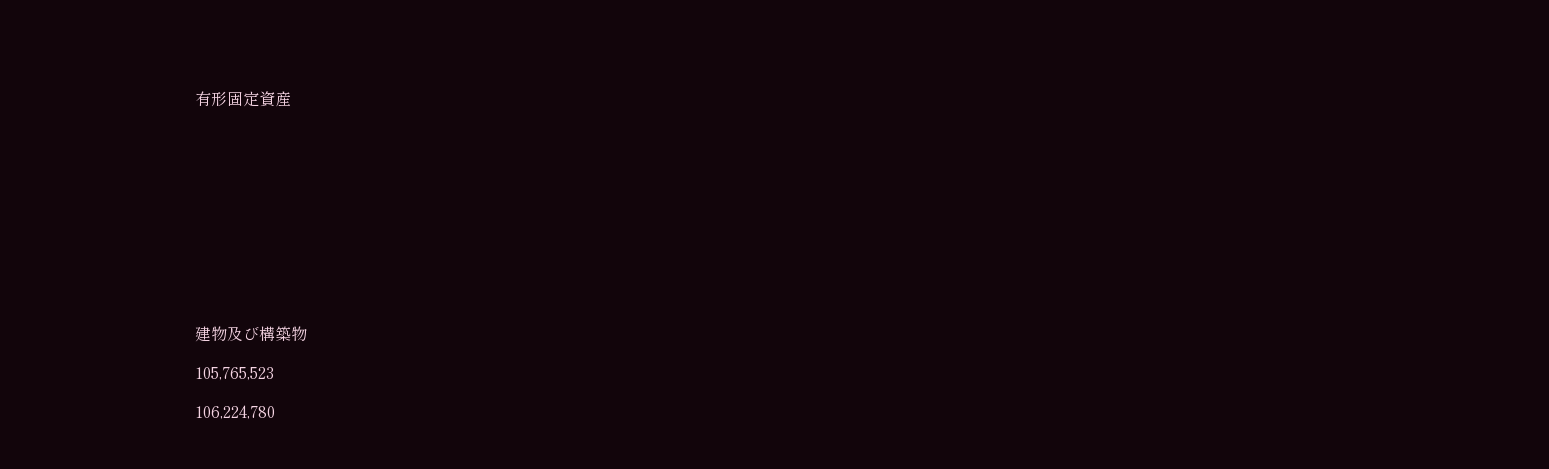有形固定資産











建物及び構築物

105,765,523

106,224,780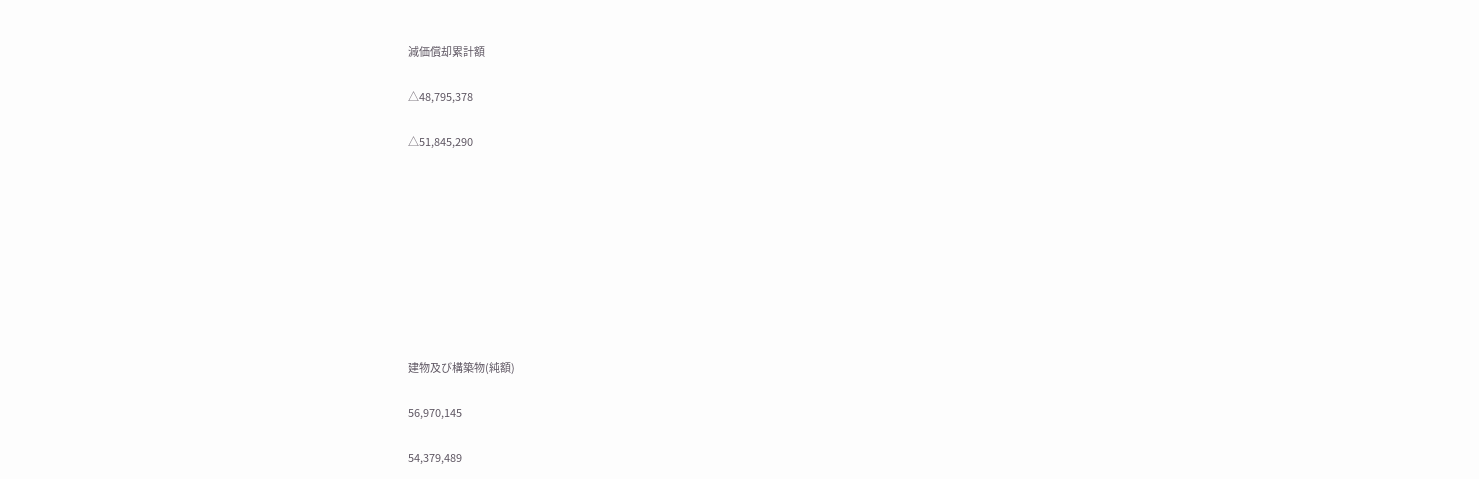減価償却累計額

△48,795,378

△51,845,290









建物及び構築物(純額)

56,970,145

54,379,489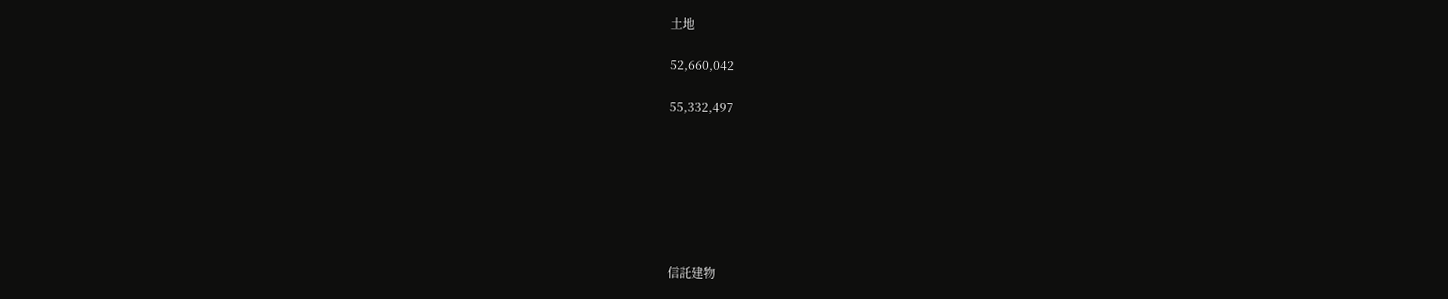土地

52,660,042

55,332,497







信託建物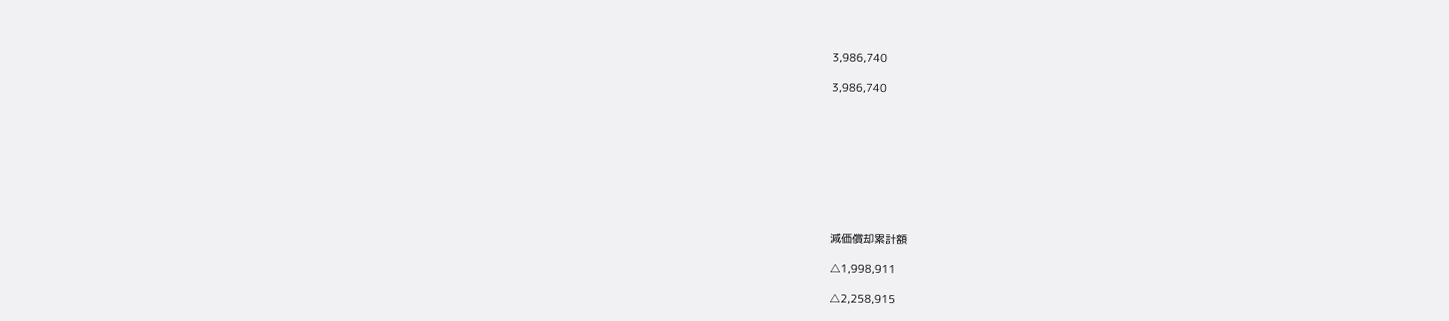3,986,740

3,986,740









減価償却累計額

△1,998,911

△2,258,915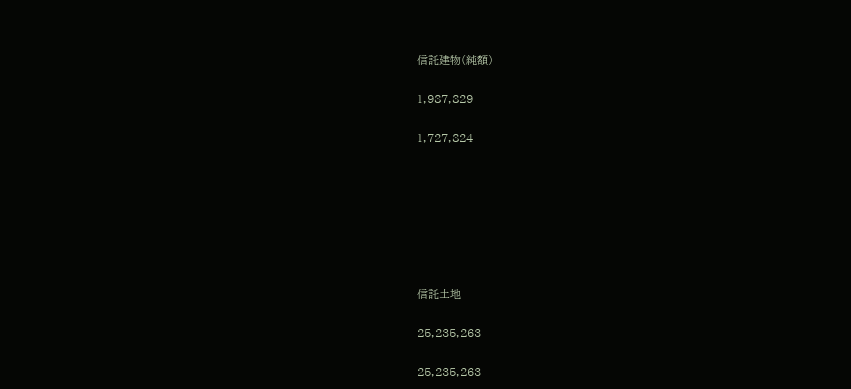信託建物(純額)

1,987,829

1,727,824







信託土地

25,235,263

25,235,263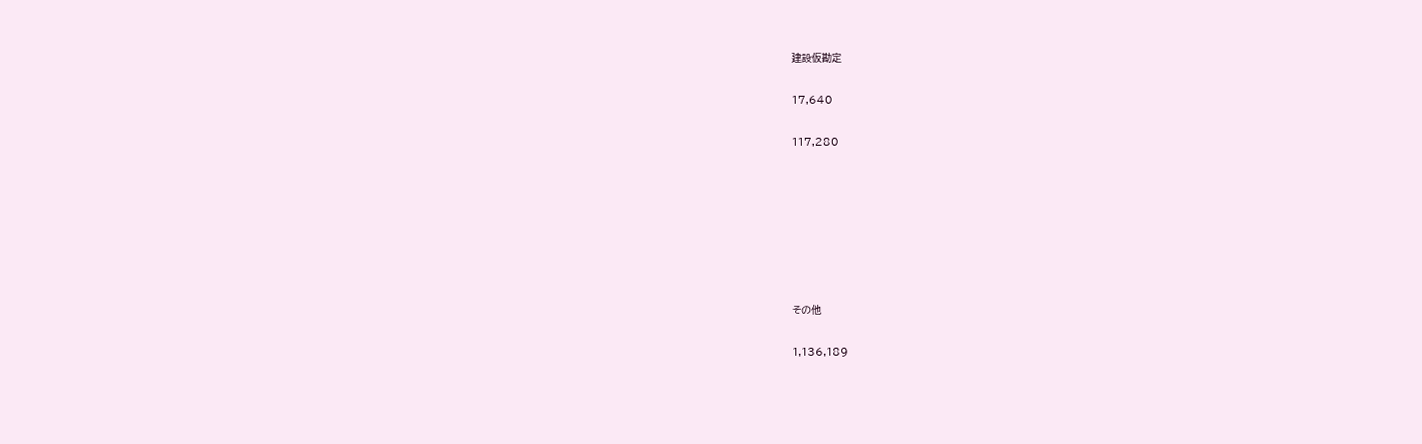建設仮勘定

17,640

117,280







その他

1,136,189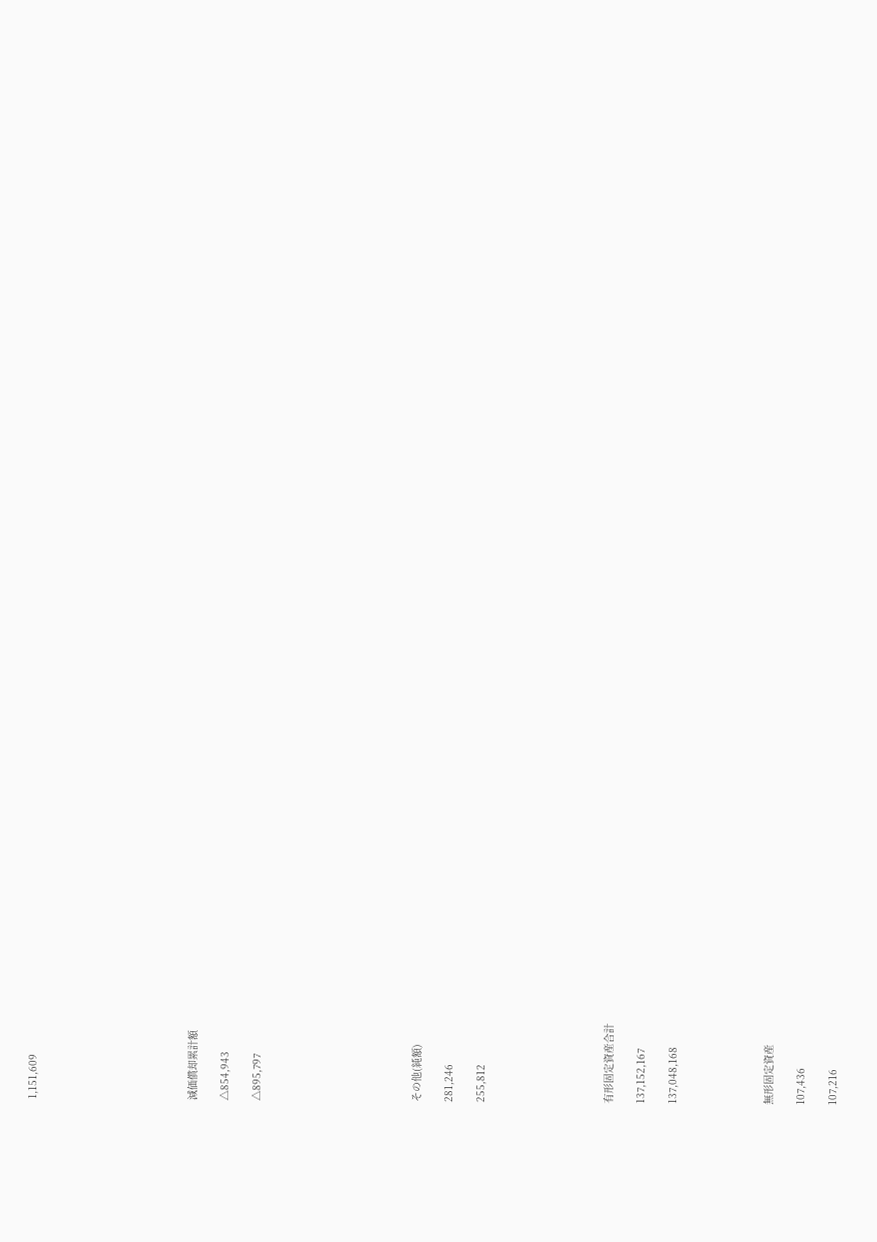1,151,609









減価償却累計額

△854,943

△895,797









その他(純額)

281,246

255,812







有形固定資産合計

137,152,167

137,048,168





無形固定資産

107,436

107,216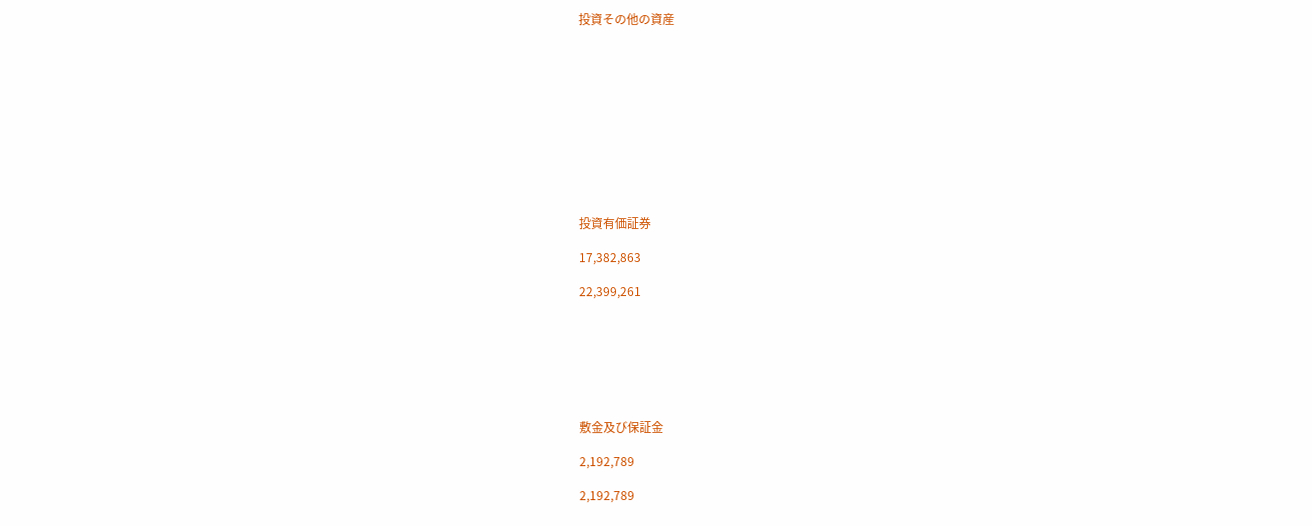投資その他の資産











投資有価証券

17,382,863

22,399,261







敷金及び保証金

2,192,789

2,192,789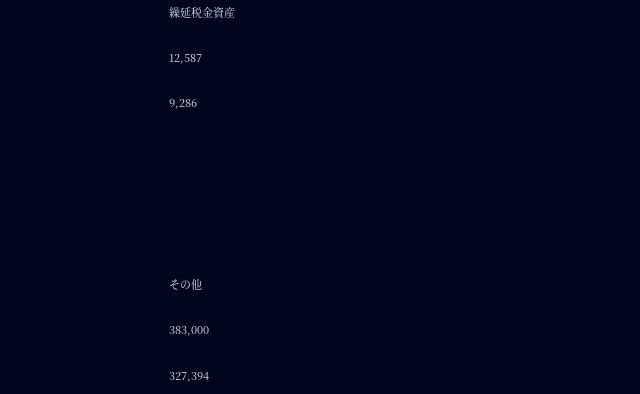繰延税金資産

12,587

9,286







その他

383,000

327,394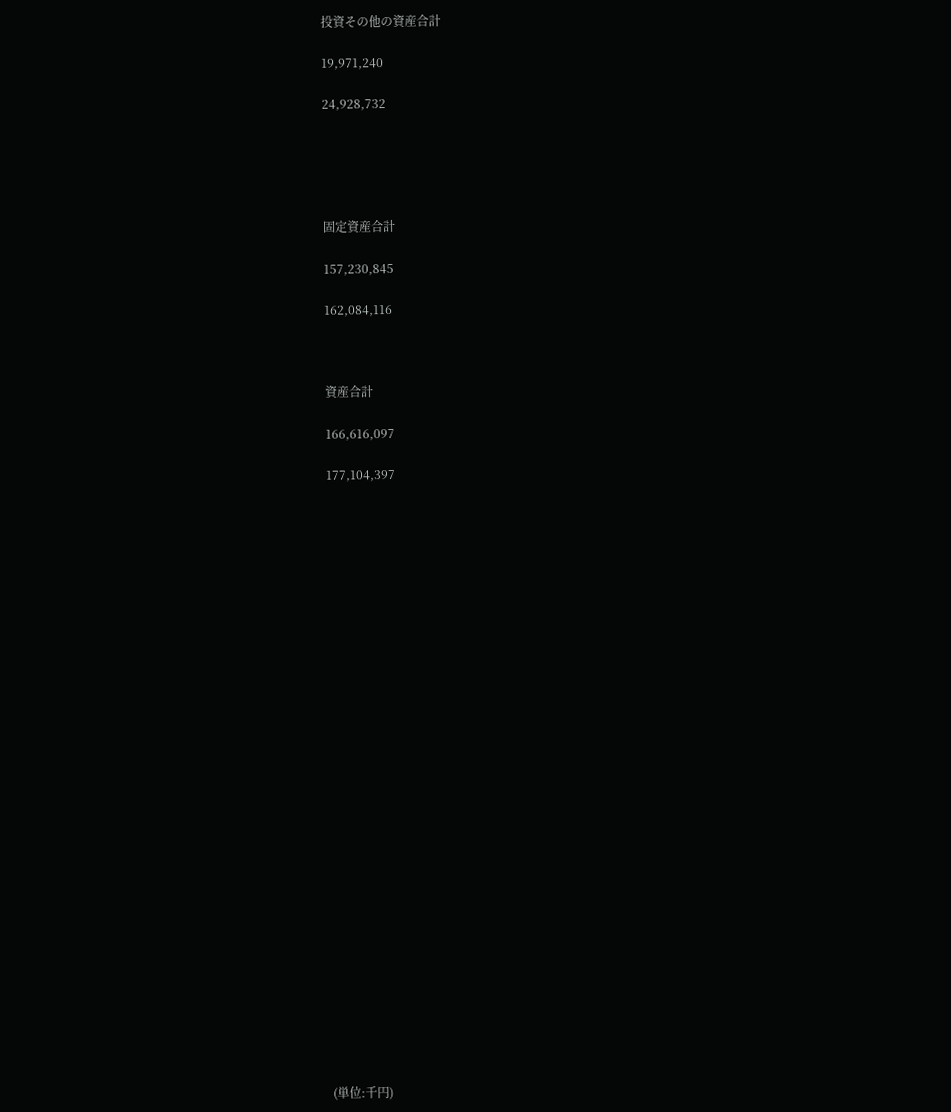投資その他の資産合計

19,971,240

24,928,732





固定資産合計

157,230,845

162,084,116



資産合計

166,616,097

177,104,397





























(単位:千円)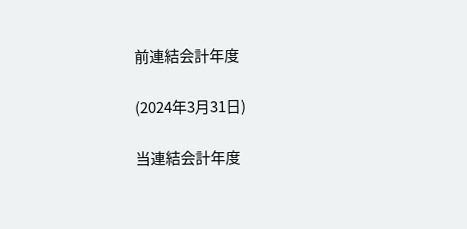前連結会計年度

(2024年3月31日)

当連結会計年度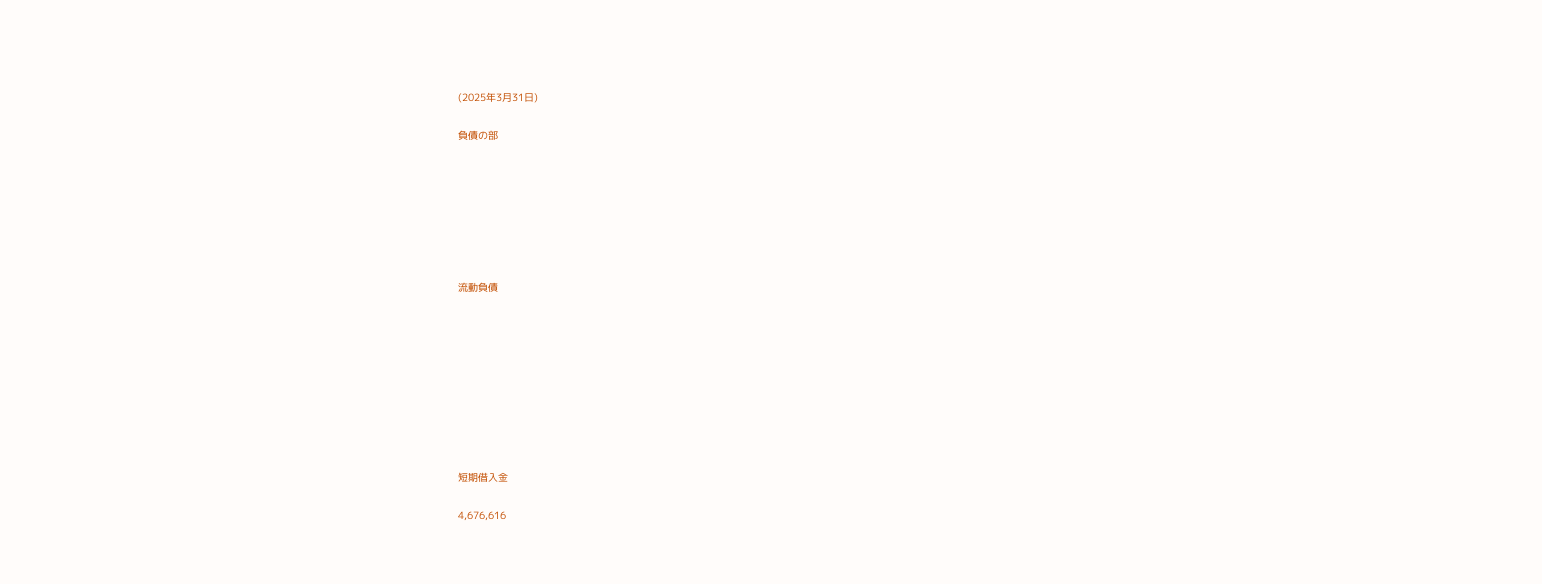(2025年3月31日)

負債の部







流動負債









短期借入金

4,676,616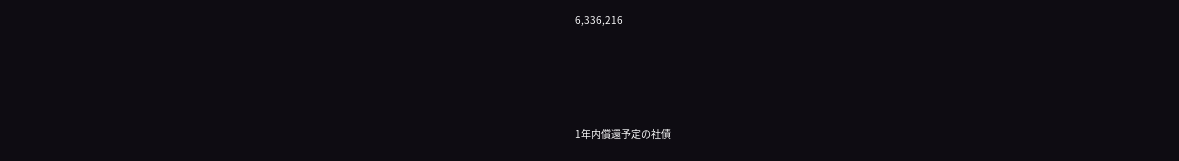6,336,216





1年内償還予定の社債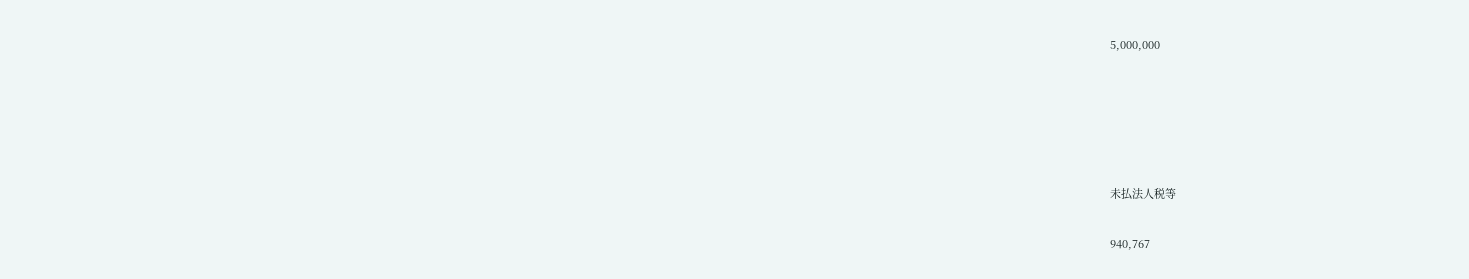5,000,000





未払法人税等

940,767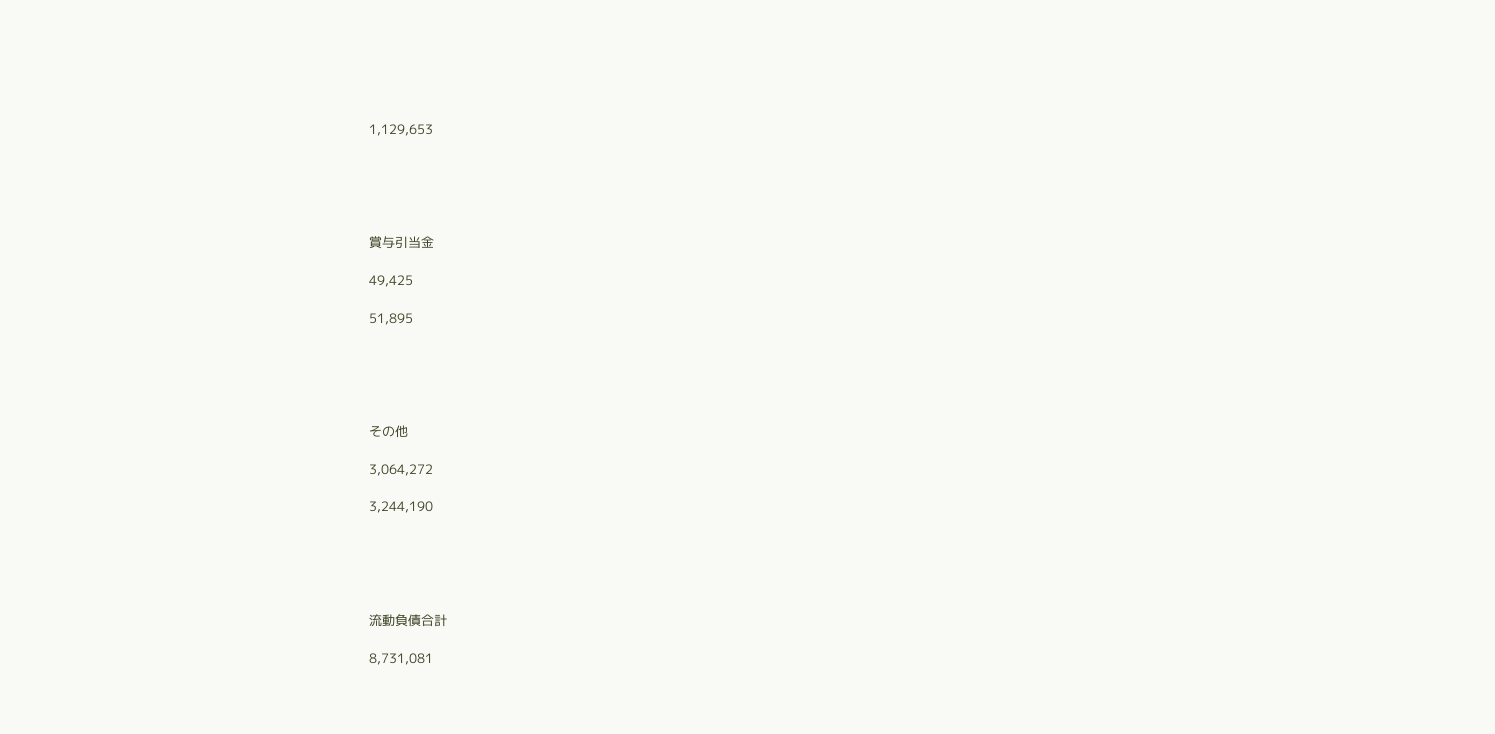1,129,653





賞与引当金

49,425

51,895





その他

3,064,272

3,244,190





流動負債合計

8,731,081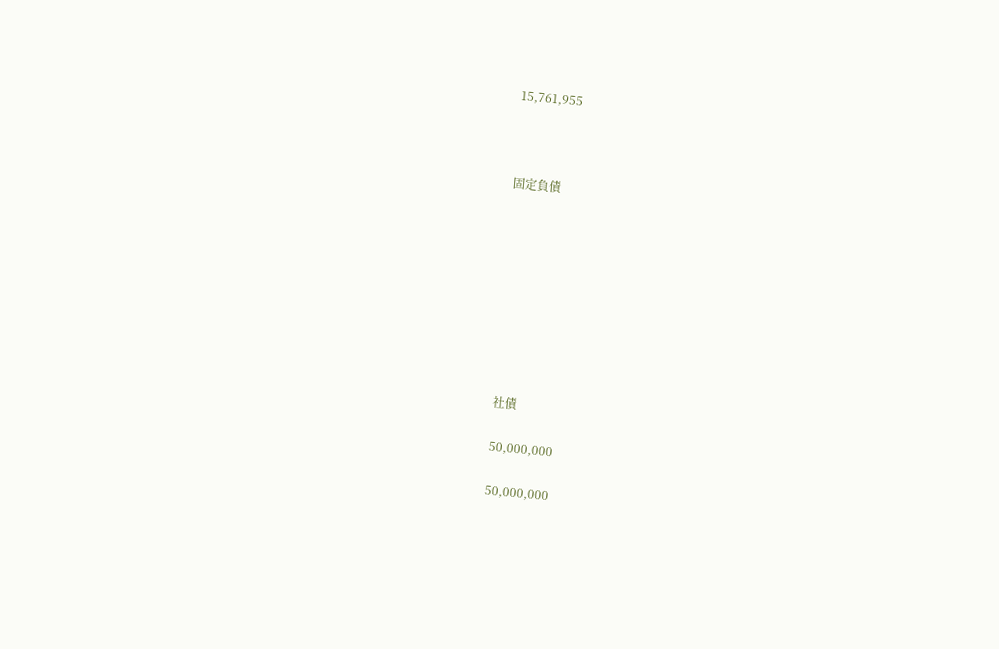15,761,955



固定負債









社債

50,000,000

50,000,000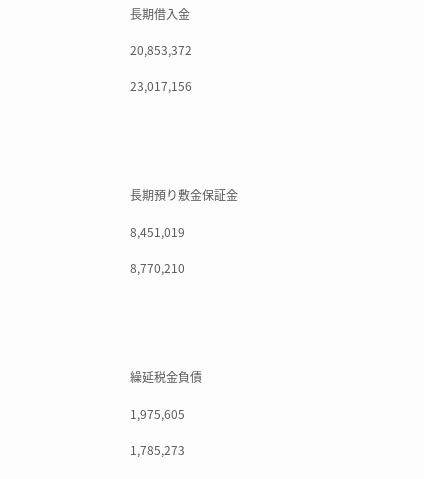長期借入金

20,853,372

23,017,156





長期預り敷金保証金

8,451,019

8,770,210





繰延税金負債

1,975,605

1,785,273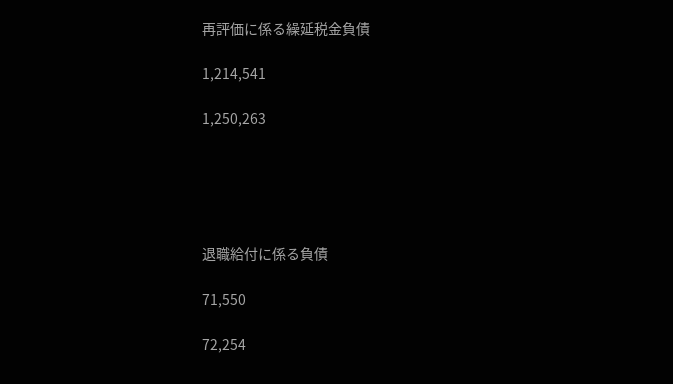再評価に係る繰延税金負債

1,214,541

1,250,263





退職給付に係る負債

71,550

72,254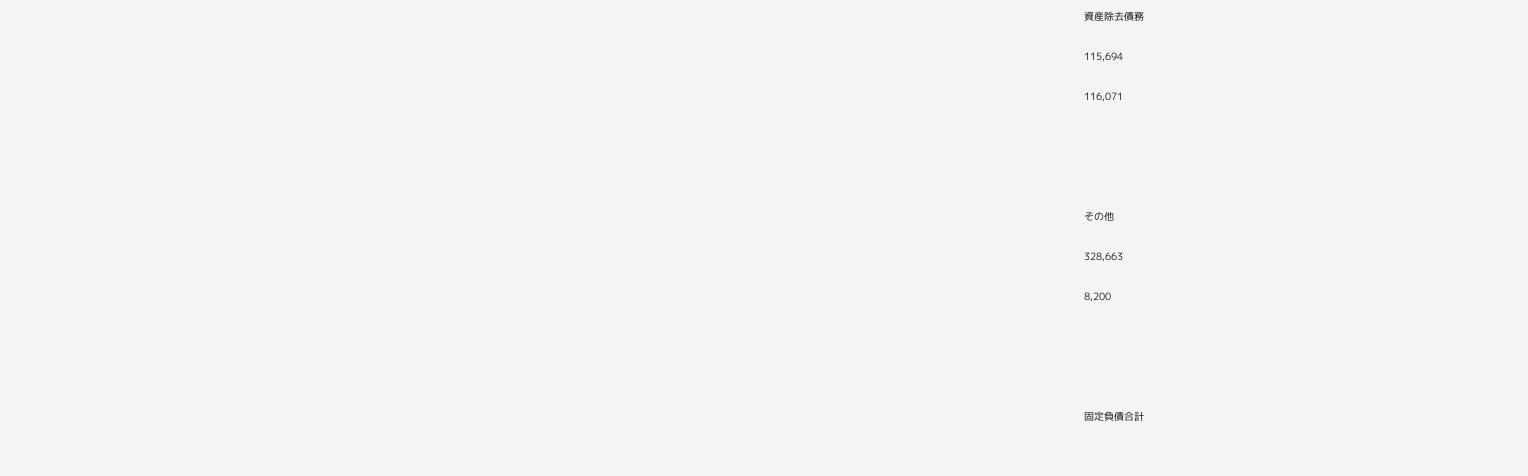資産除去債務

115,694

116,071





その他

328,663

8,200





固定負債合計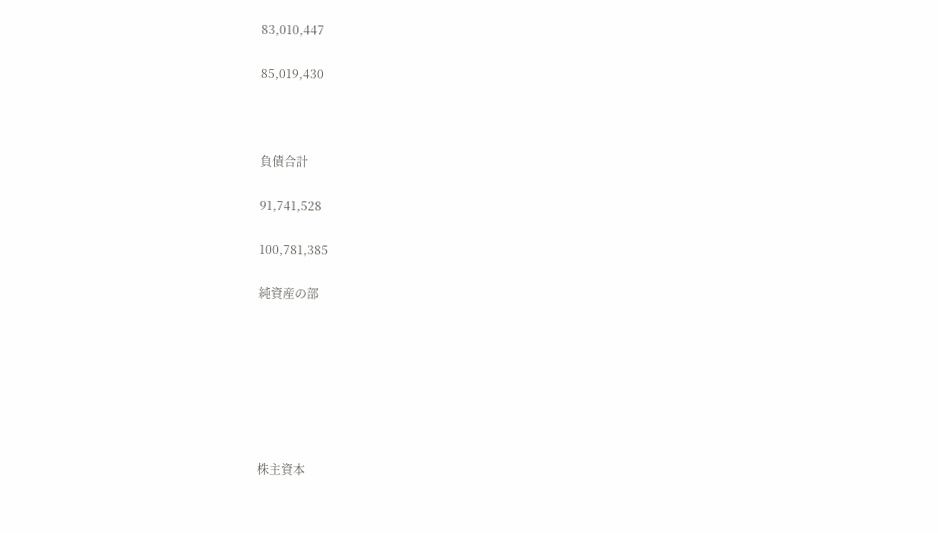83,010,447

85,019,430



負債合計

91,741,528

100,781,385

純資産の部







株主資本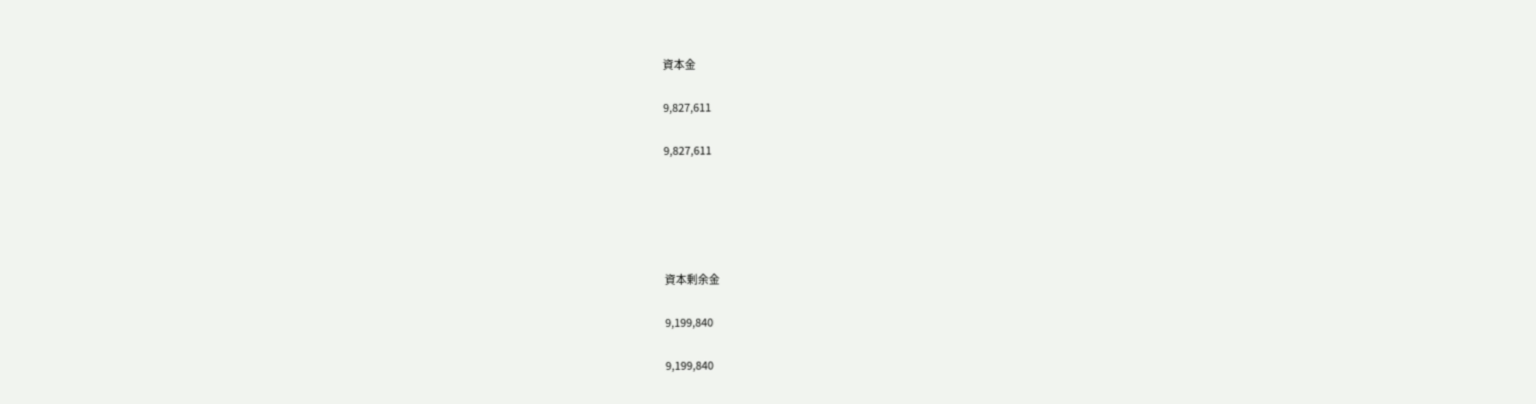資本金

9,827,611

9,827,611





資本剰余金

9,199,840

9,199,840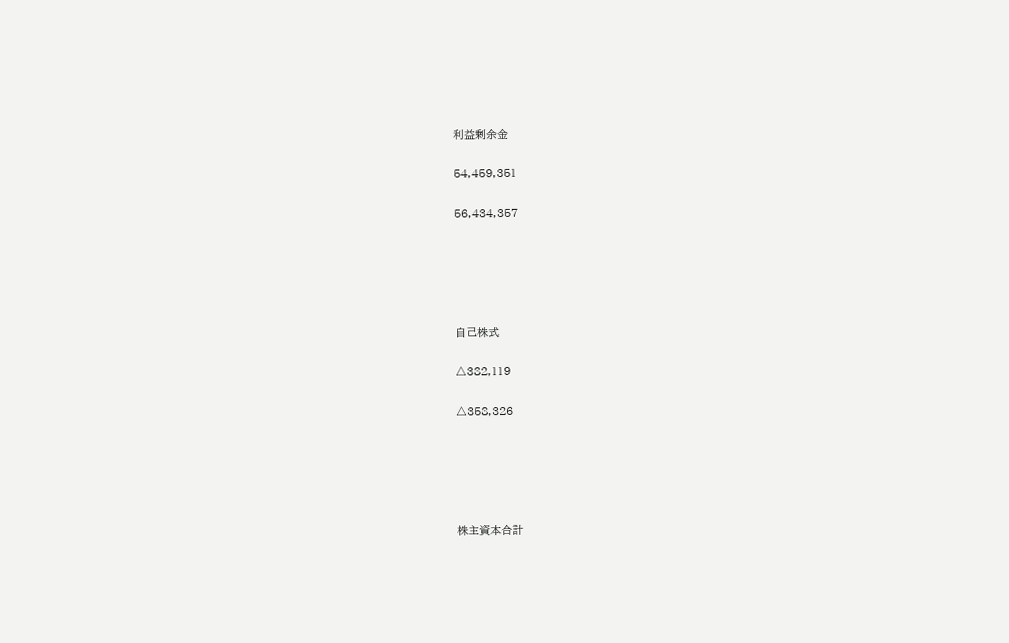利益剰余金

54,459,351

56,434,357





自己株式

△382,119

△358,326





株主資本合計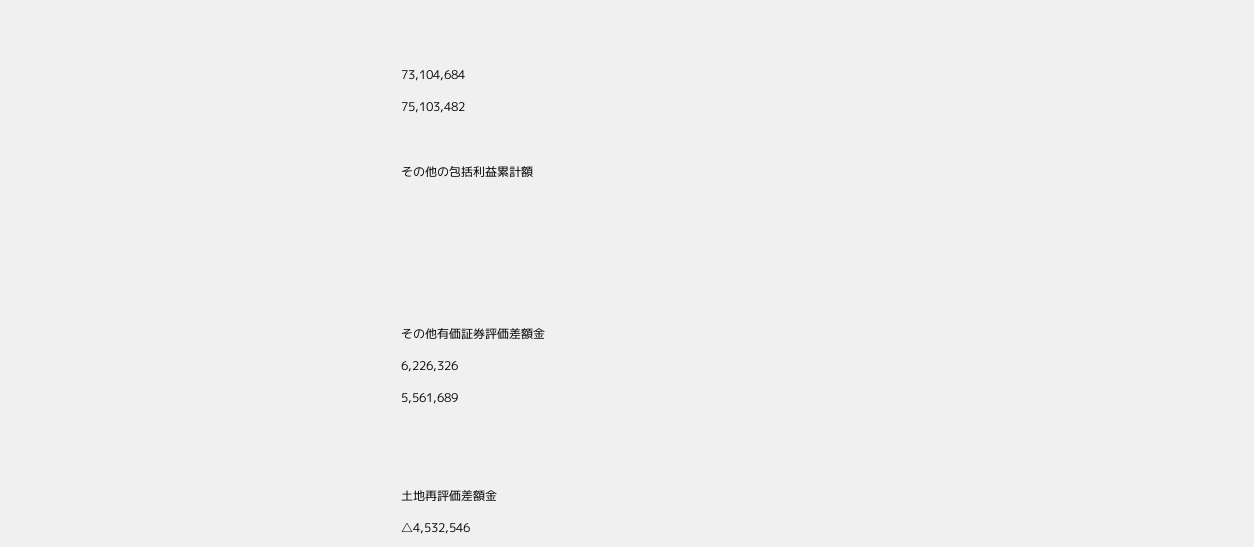73,104,684

75,103,482



その他の包括利益累計額









その他有価証券評価差額金

6,226,326

5,561,689





土地再評価差額金

△4,532,546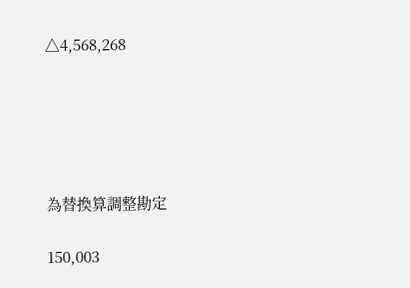△4,568,268





為替換算調整勘定

150,003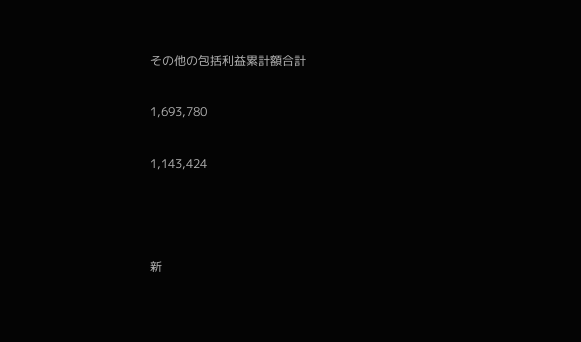その他の包括利益累計額合計

1,693,780

1,143,424



新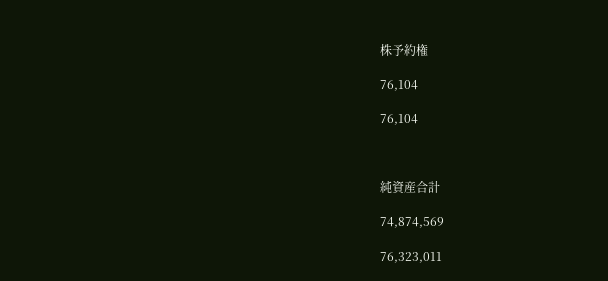株予約権

76,104

76,104



純資産合計

74,874,569

76,323,011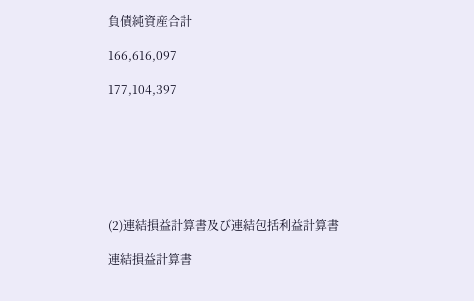負債純資産合計

166,616,097

177,104,397







(2)連結損益計算書及び連結包括利益計算書

連結損益計算書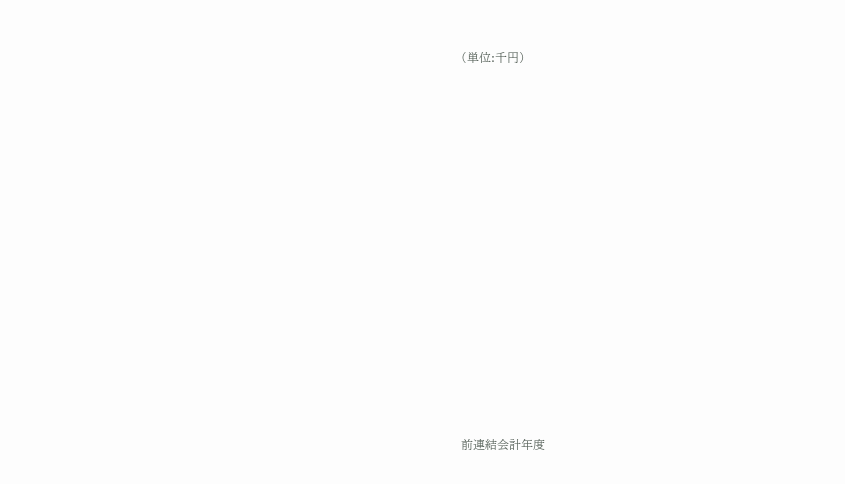(単位:千円)





















前連結会計年度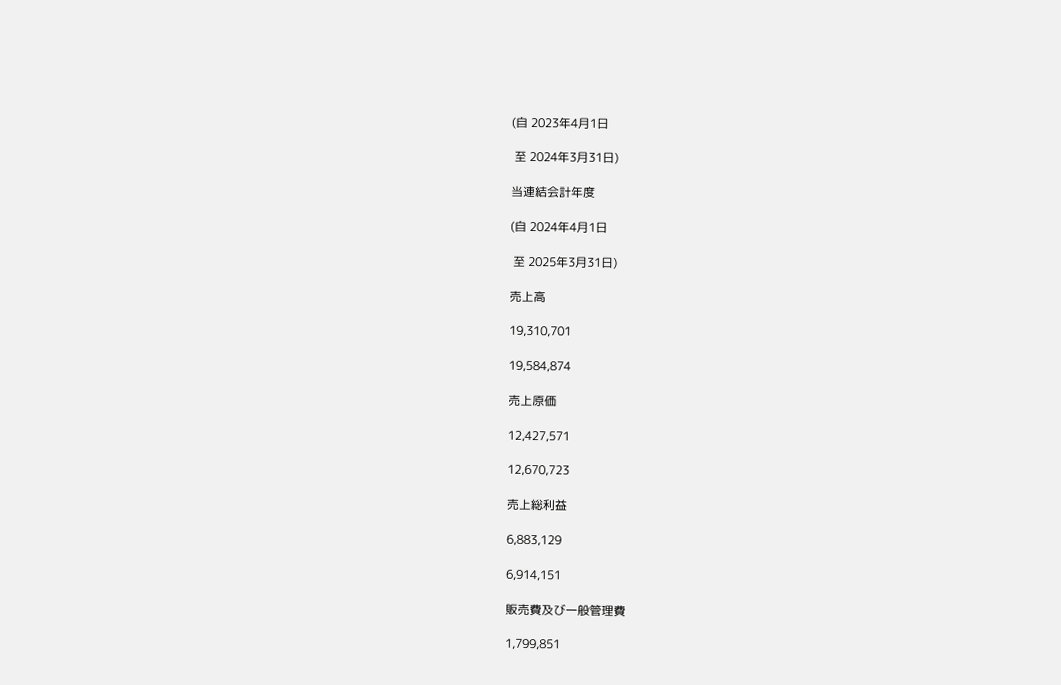(自 2023年4月1日

 至 2024年3月31日)

当連結会計年度

(自 2024年4月1日

 至 2025年3月31日)

売上高

19,310,701

19,584,874

売上原価

12,427,571

12,670,723

売上総利益

6,883,129

6,914,151

販売費及び一般管理費

1,799,851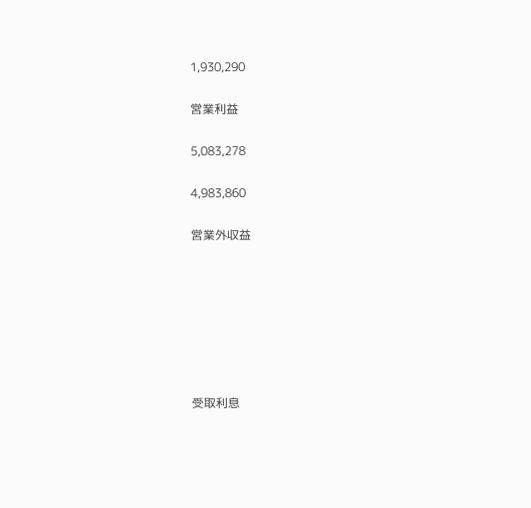1,930,290

営業利益

5,083,278

4,983,860

営業外収益







受取利息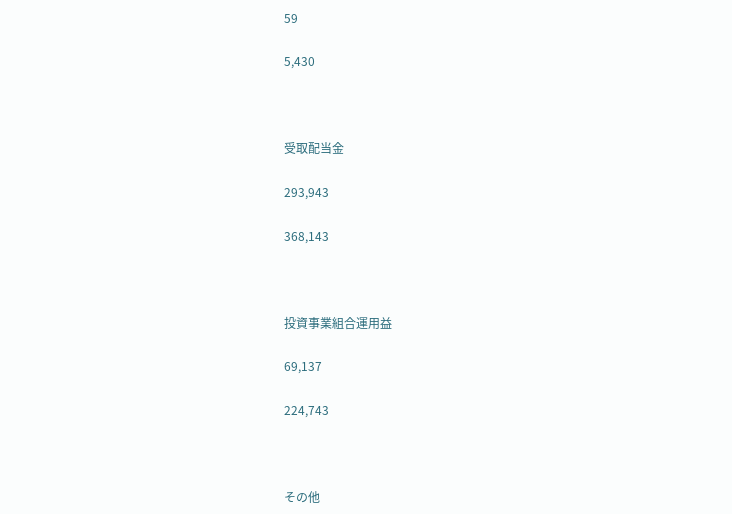59

5,430



受取配当金

293,943

368,143



投資事業組合運用益

69,137

224,743



その他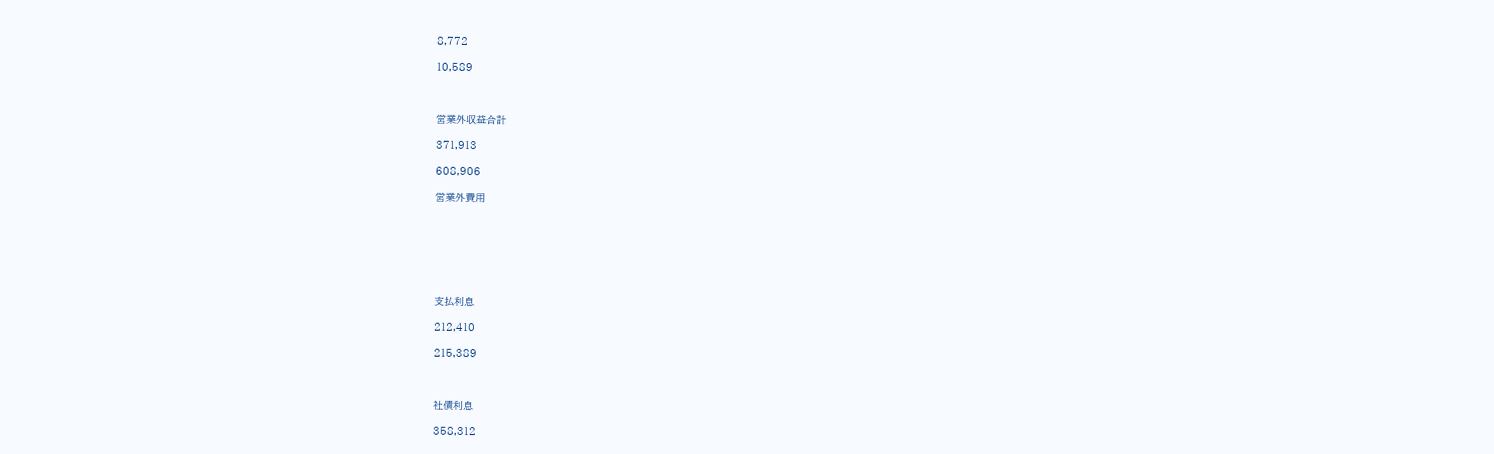8,772

10,589



営業外収益合計

371,913

608,906

営業外費用







支払利息

212,410

215,389



社債利息

358,312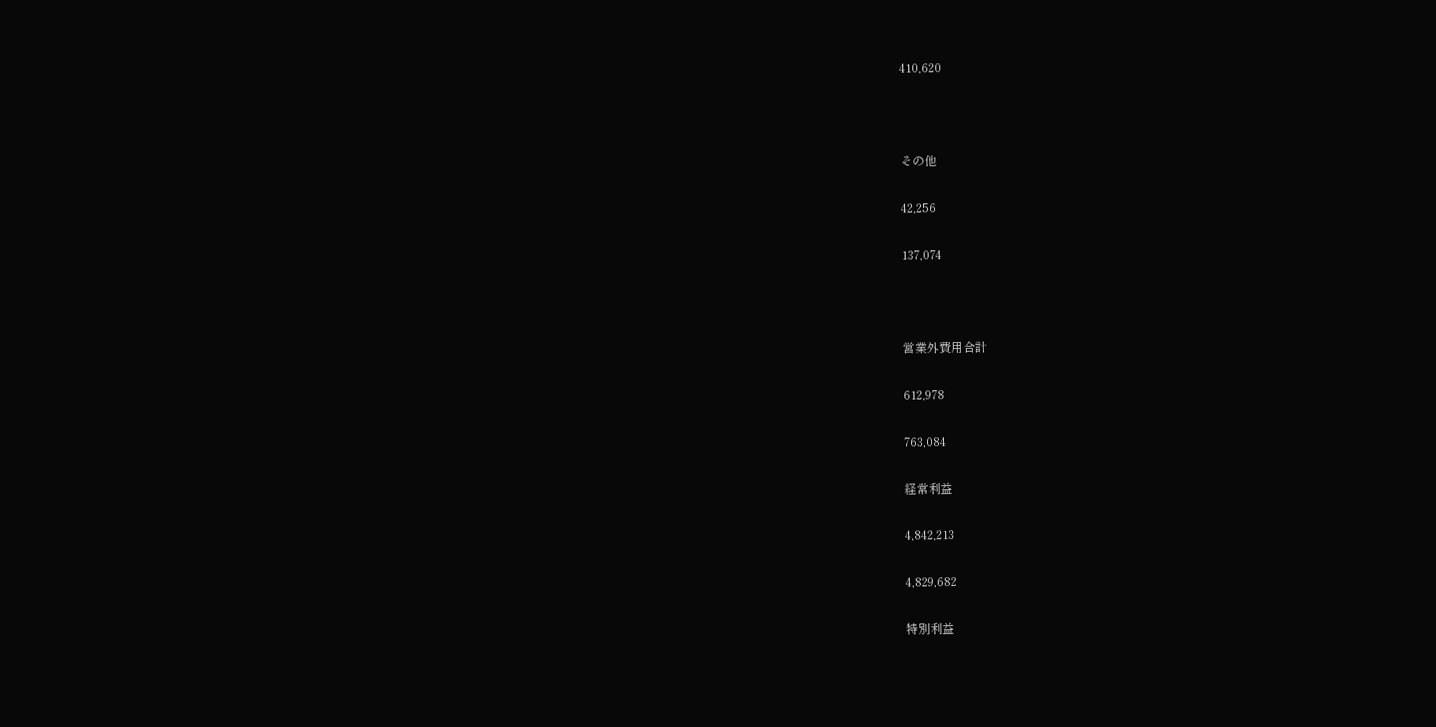410,620



その他

42,256

137,074



営業外費用合計

612,978

763,084

経常利益

4,842,213

4,829,682

特別利益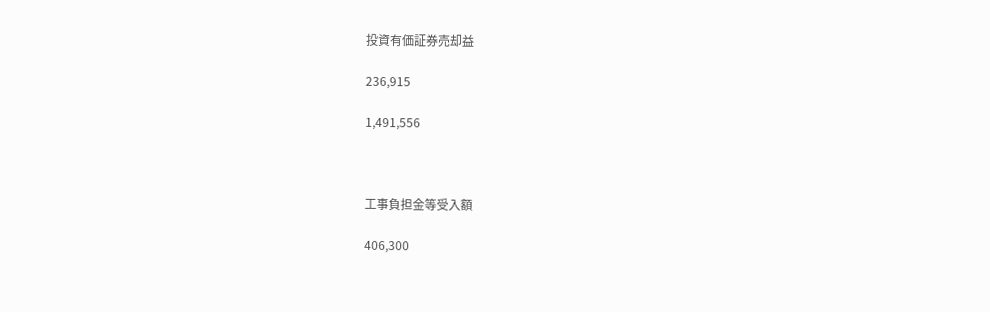投資有価証券売却益

236,915

1,491,556



工事負担金等受入額

406,300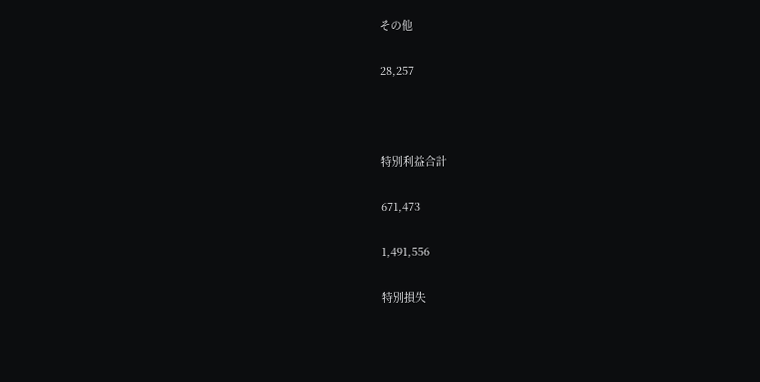その他

28,257



特別利益合計

671,473

1,491,556

特別損失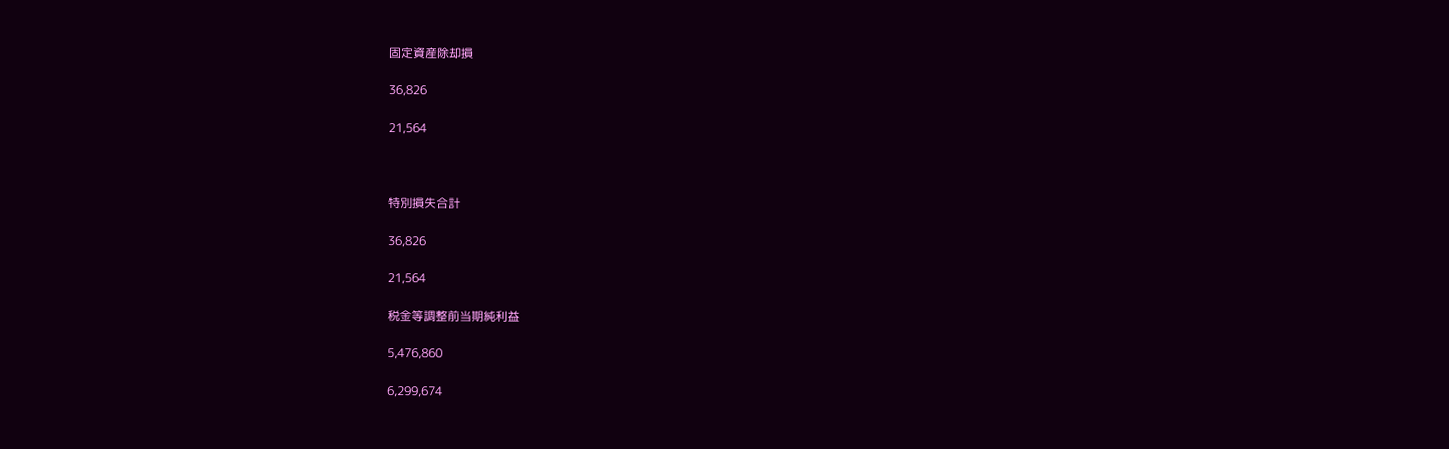固定資産除却損

36,826

21,564



特別損失合計

36,826

21,564

税金等調整前当期純利益

5,476,860

6,299,674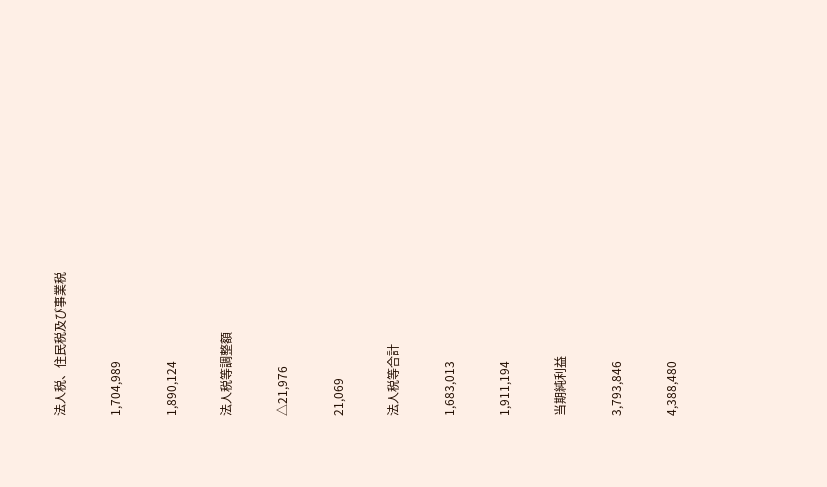法人税、住民税及び事業税

1,704,989

1,890,124

法人税等調整額

△21,976

21,069

法人税等合計

1,683,013

1,911,194

当期純利益

3,793,846

4,388,480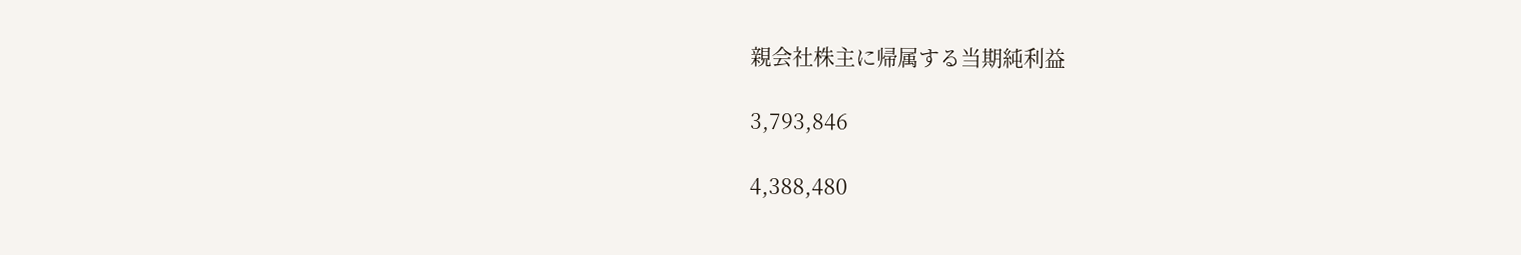親会社株主に帰属する当期純利益

3,793,846

4,388,480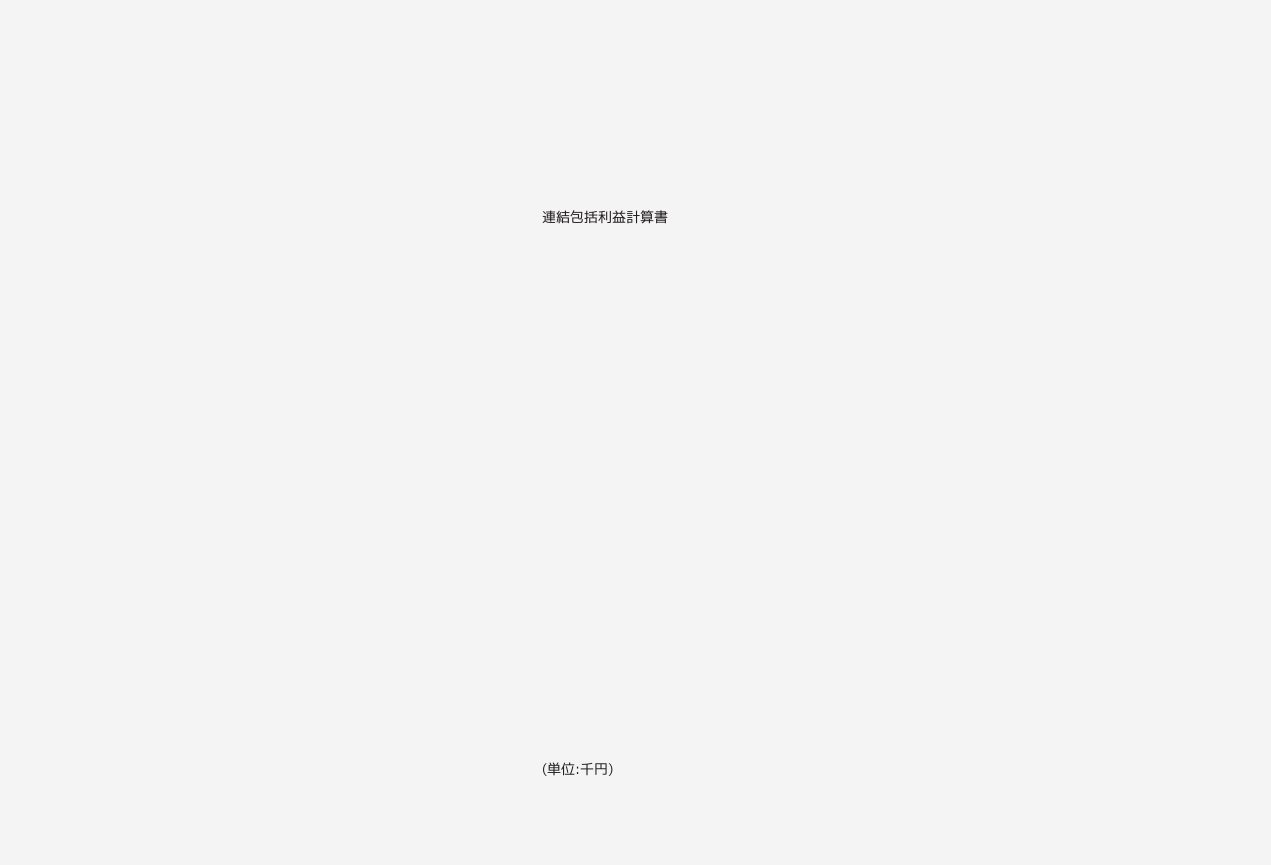連結包括利益計算書























(単位:千円)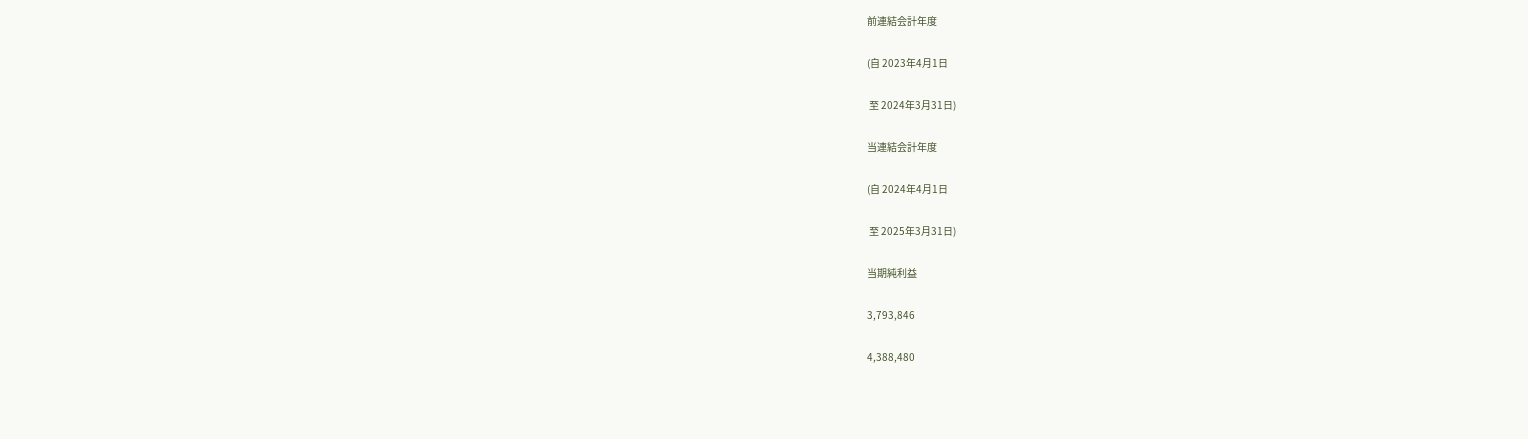前連結会計年度

(自 2023年4月1日

 至 2024年3月31日)

当連結会計年度

(自 2024年4月1日

 至 2025年3月31日)

当期純利益

3,793,846

4,388,480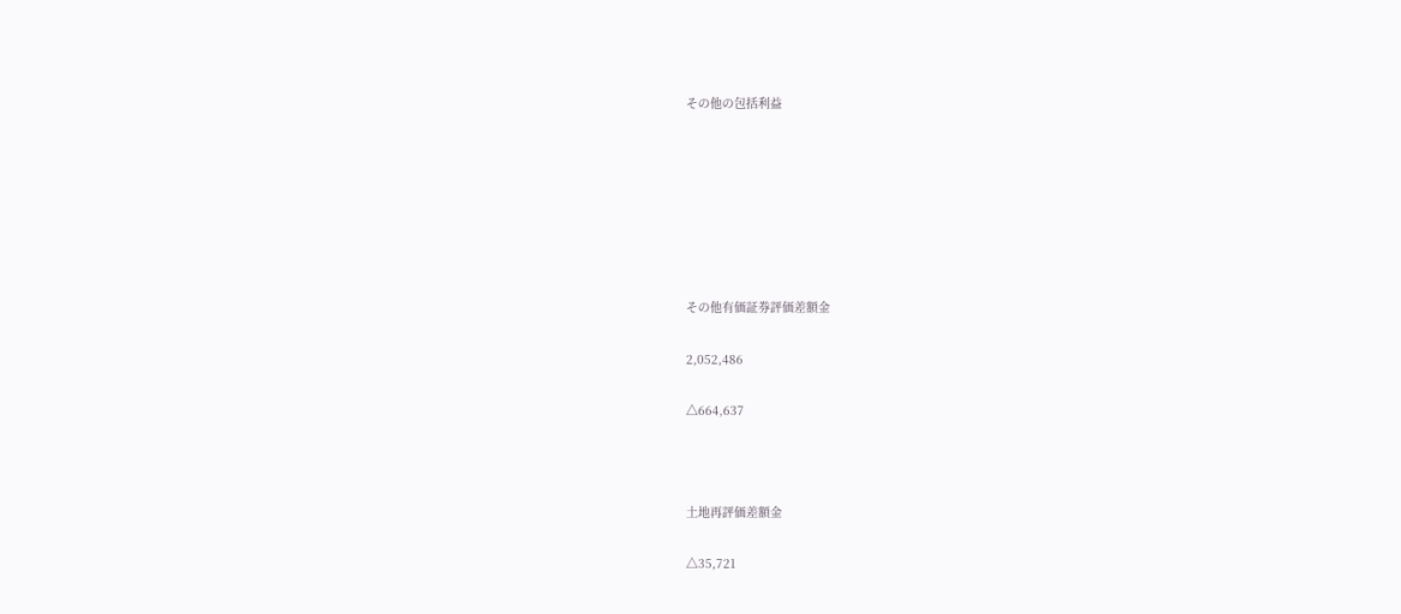その他の包括利益







その他有価証券評価差額金

2,052,486

△664,637



土地再評価差額金

△35,721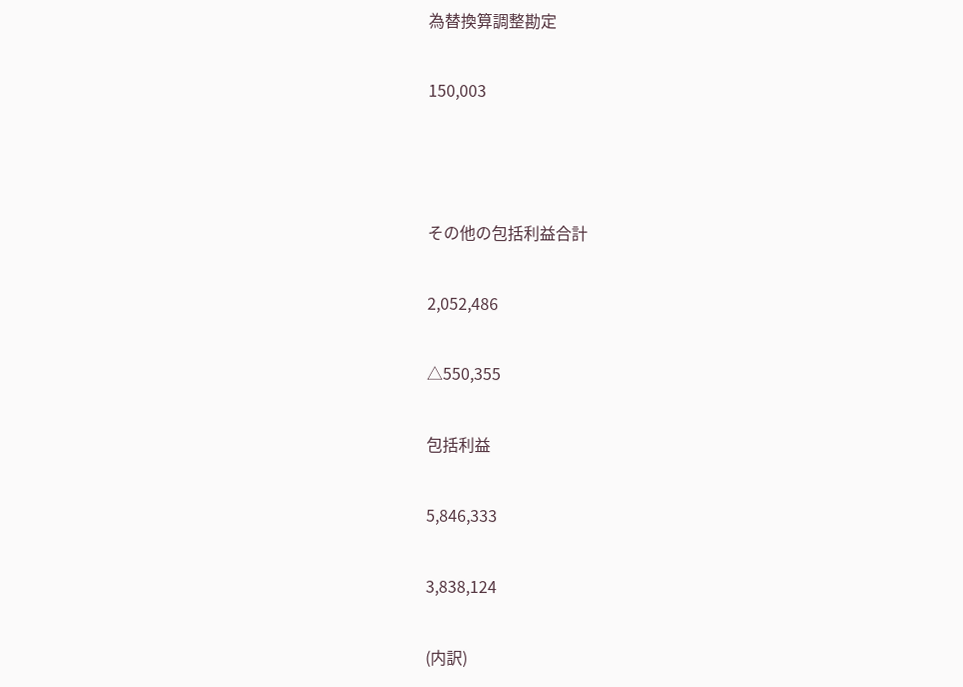為替換算調整勘定

150,003



その他の包括利益合計

2,052,486

△550,355

包括利益

5,846,333

3,838,124

(内訳)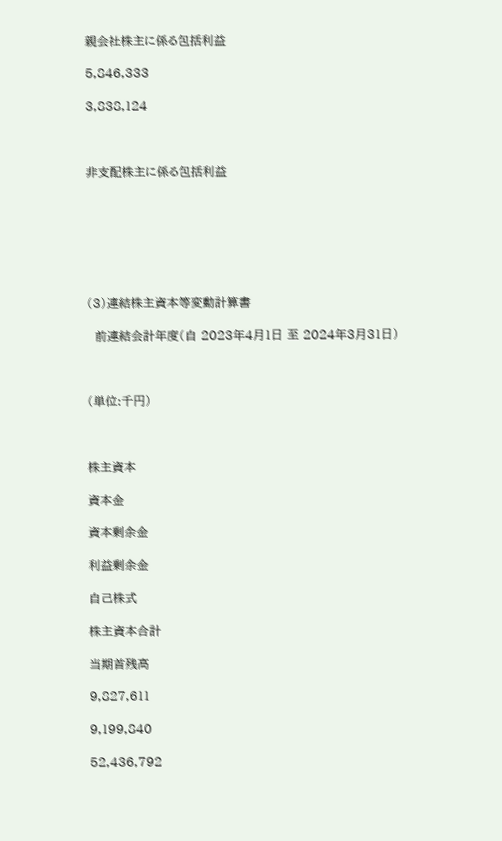親会社株主に係る包括利益

5,846,333

3,838,124



非支配株主に係る包括利益







(3)連結株主資本等変動計算書

  前連結会計年度(自 2023年4月1日 至 2024年3月31日)



(単位:千円)



株主資本

資本金

資本剰余金

利益剰余金

自己株式

株主資本合計

当期首残高

9,827,611

9,199,840

52,436,792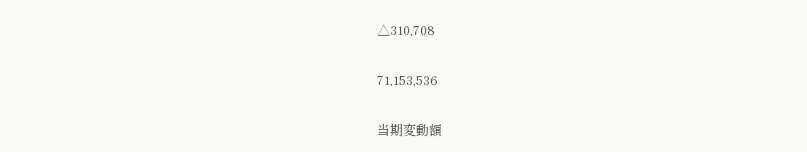△310,708

71,153,536

当期変動額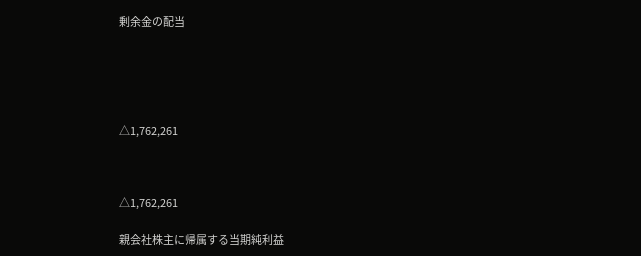剰余金の配当





△1,762,261



△1,762,261

親会社株主に帰属する当期純利益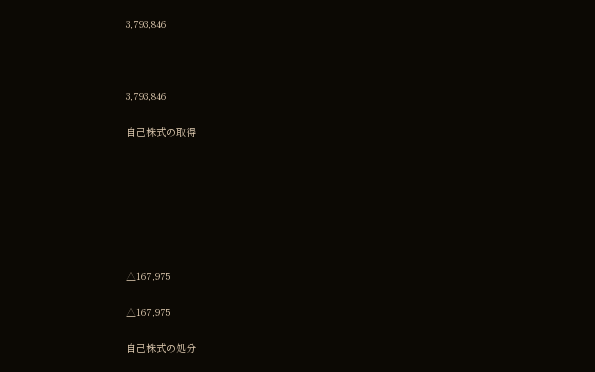3,793,846



3,793,846

自己株式の取得







△167,975

△167,975

自己株式の処分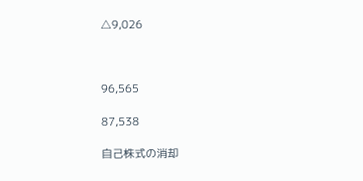△9,026



96,565

87,538

自己株式の消却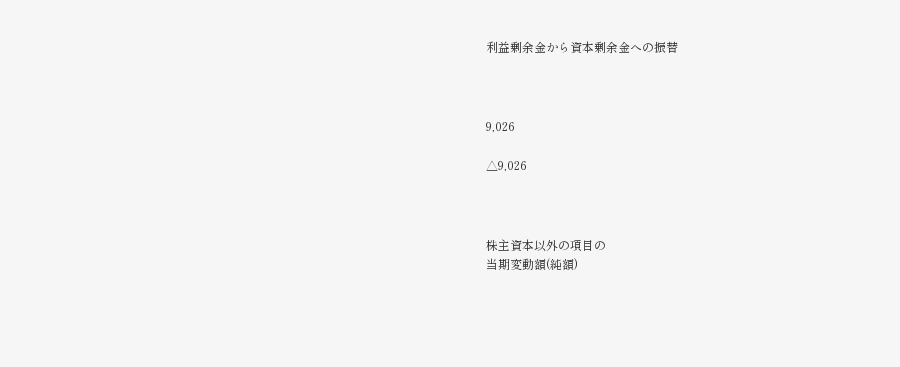利益剰余金から資本剰余金への振替



9,026

△9,026



株主資本以外の項目の
当期変動額(純額)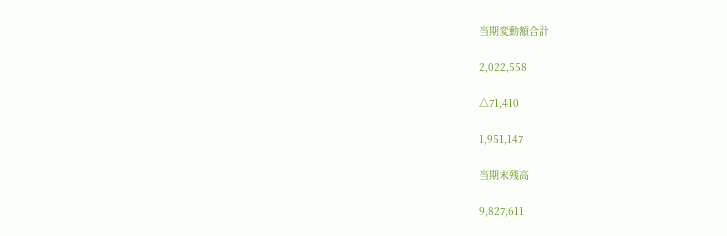当期変動額合計

2,022,558

△71,410

1,951,147

当期末残高

9,827,611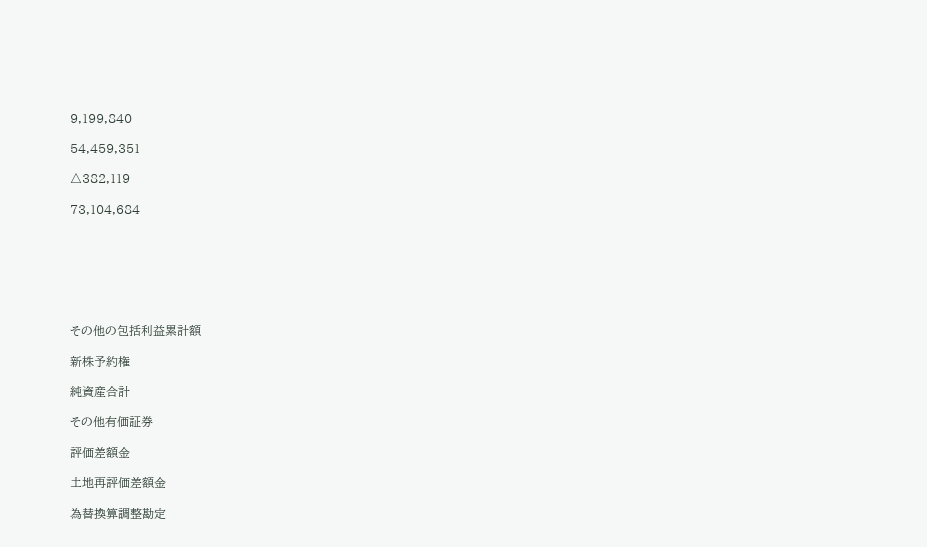9,199,840

54,459,351

△382,119

73,104,684







その他の包括利益累計額

新株予約権

純資産合計

その他有価証券

評価差額金

土地再評価差額金

為替換算調整勘定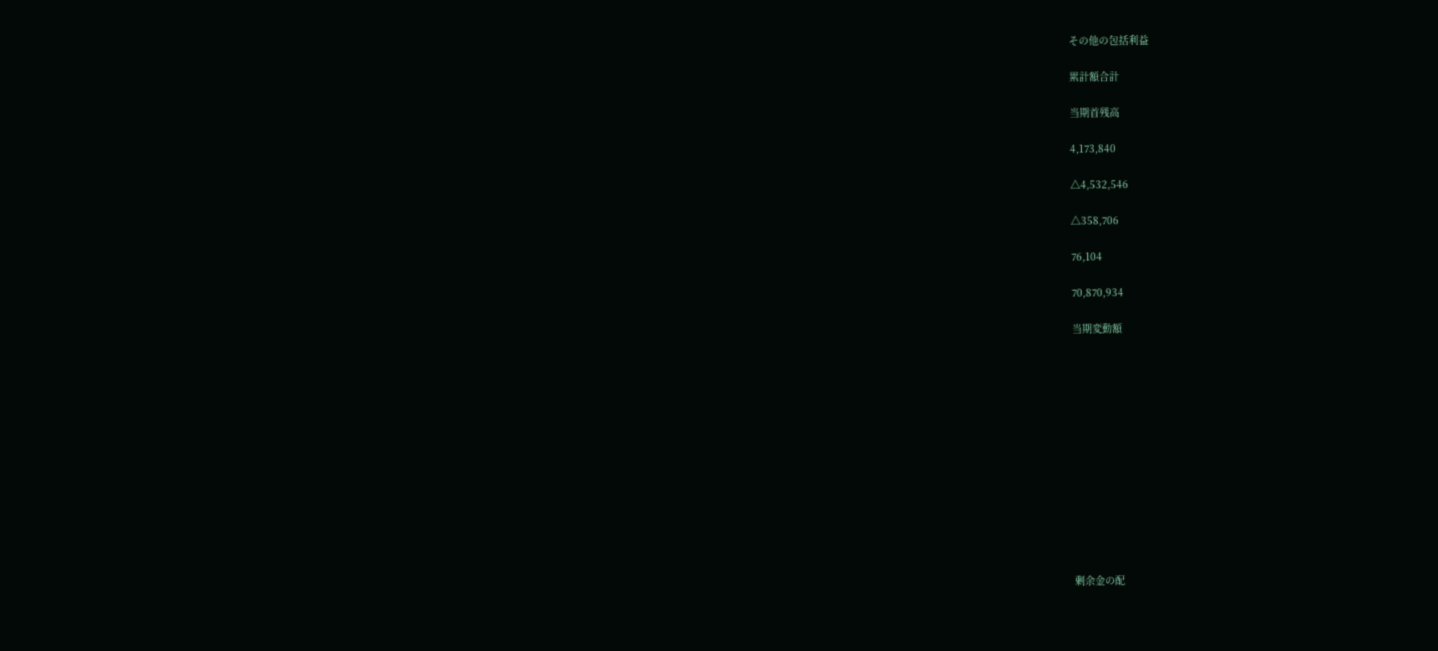その他の包括利益

累計額合計

当期首残高

4,173,840

△4,532,546

△358,706

76,104

70,870,934

当期変動額













剰余金の配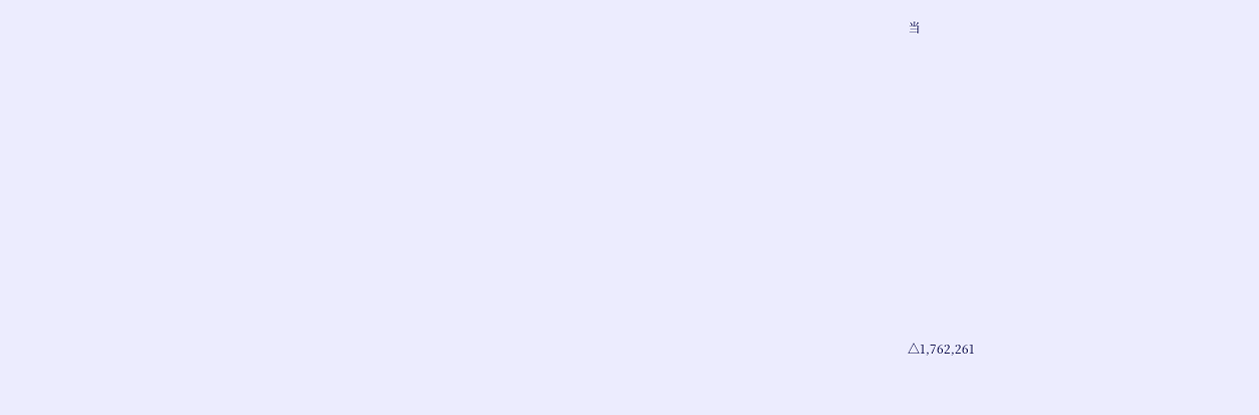当











△1,762,261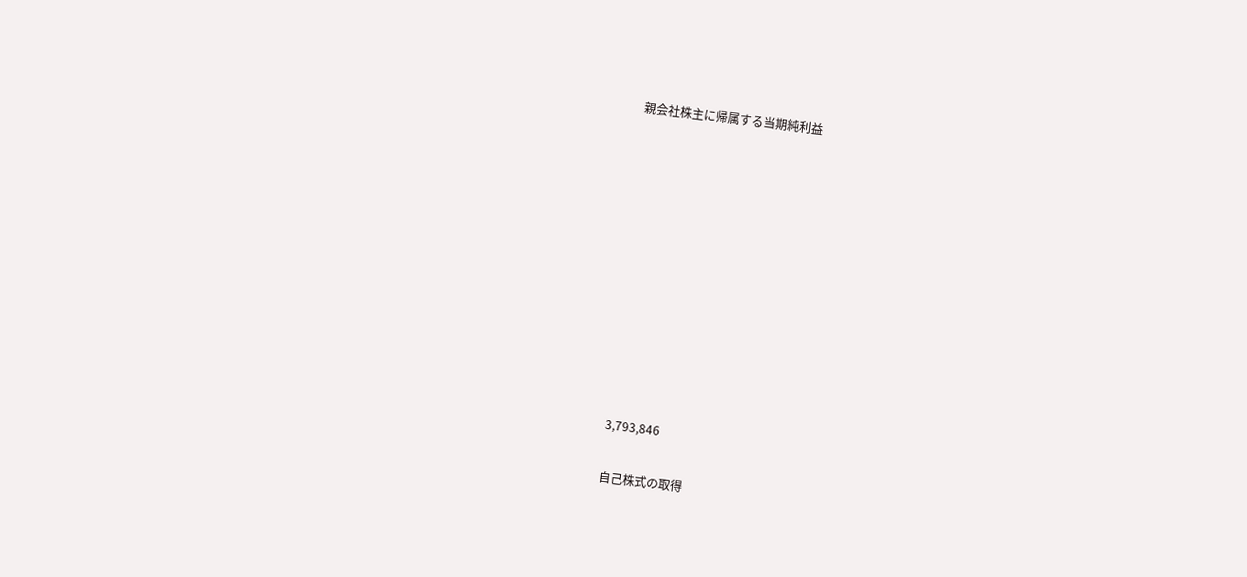親会社株主に帰属する当期純利益











3,793,846

自己株式の取得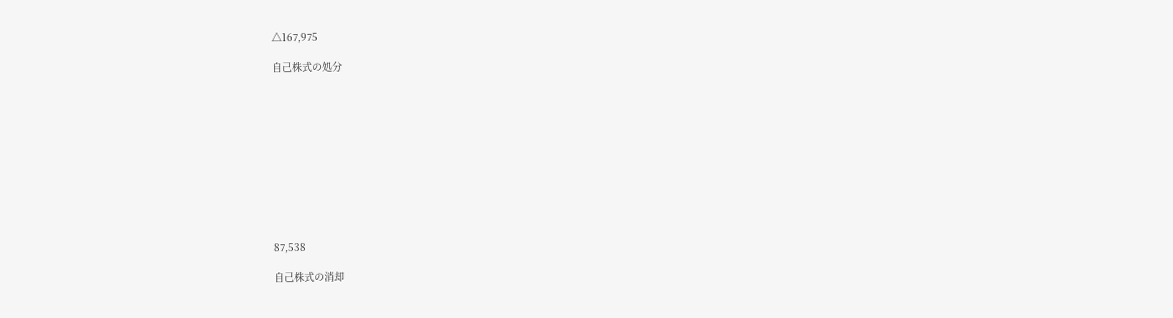△167,975

自己株式の処分











87,538

自己株式の消却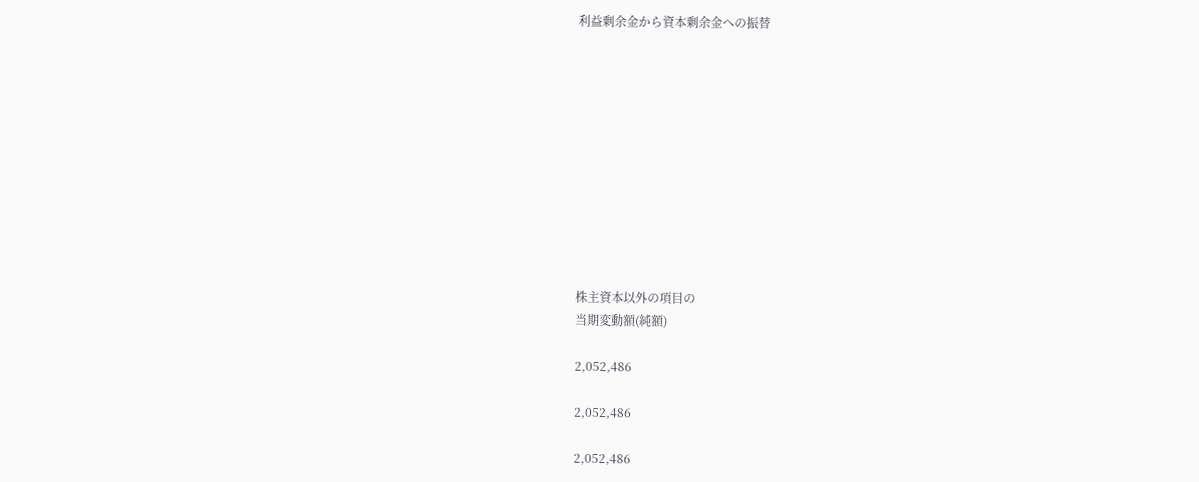利益剰余金から資本剰余金への振替











株主資本以外の項目の
当期変動額(純額)

2,052,486

2,052,486

2,052,486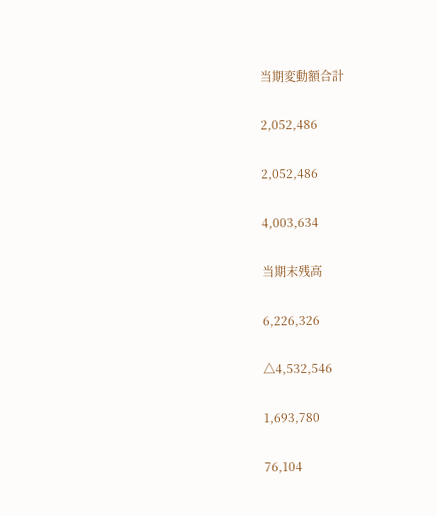当期変動額合計

2,052,486

2,052,486

4,003,634

当期末残高

6,226,326

△4,532,546

1,693,780

76,104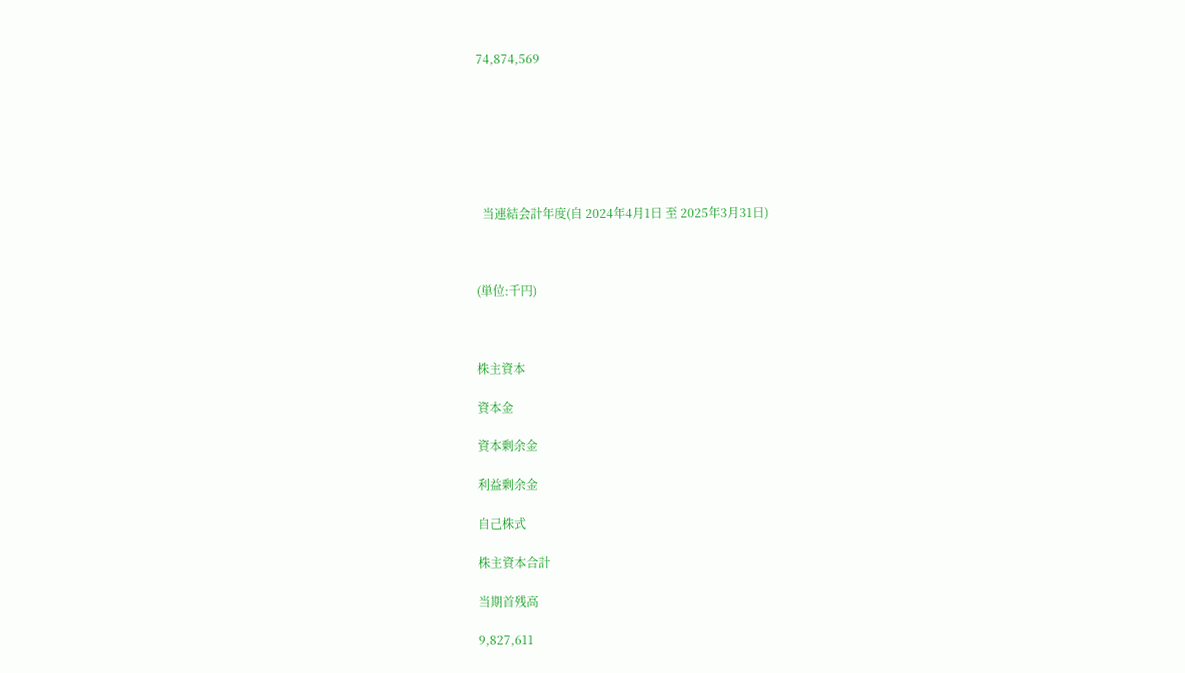74,874,569







  当連結会計年度(自 2024年4月1日 至 2025年3月31日)



(単位:千円)



株主資本

資本金

資本剰余金

利益剰余金

自己株式

株主資本合計

当期首残高

9,827,611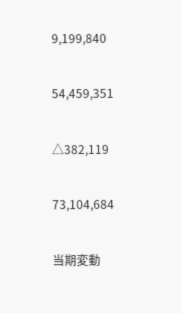9,199,840

54,459,351

△382,119

73,104,684

当期変動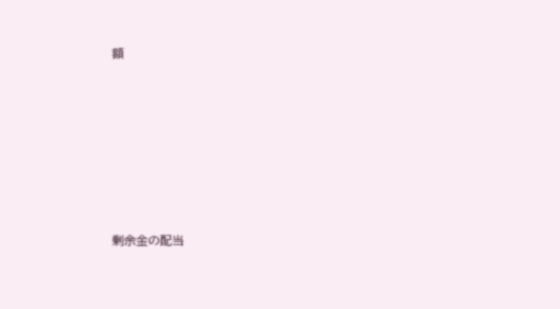額











剰余金の配当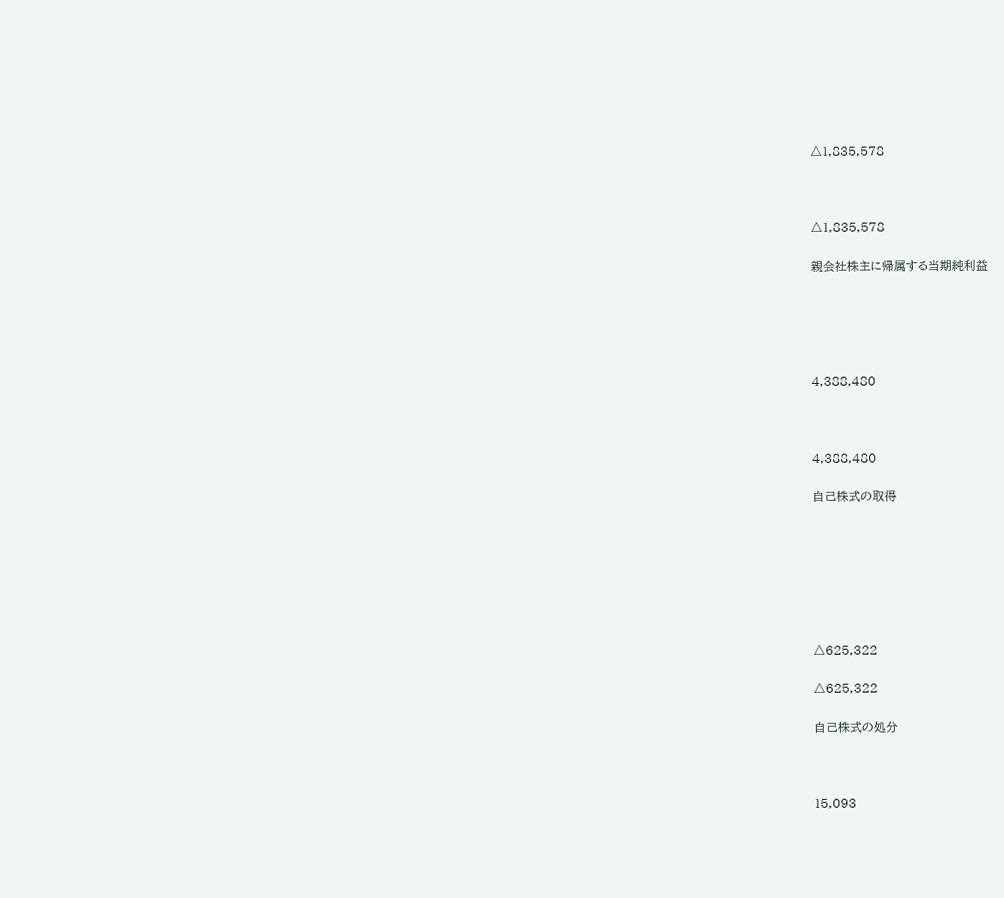△1,835,578



△1,835,578

親会社株主に帰属する当期純利益





4,388,480



4,388,480

自己株式の取得







△625,322

△625,322

自己株式の処分



15,093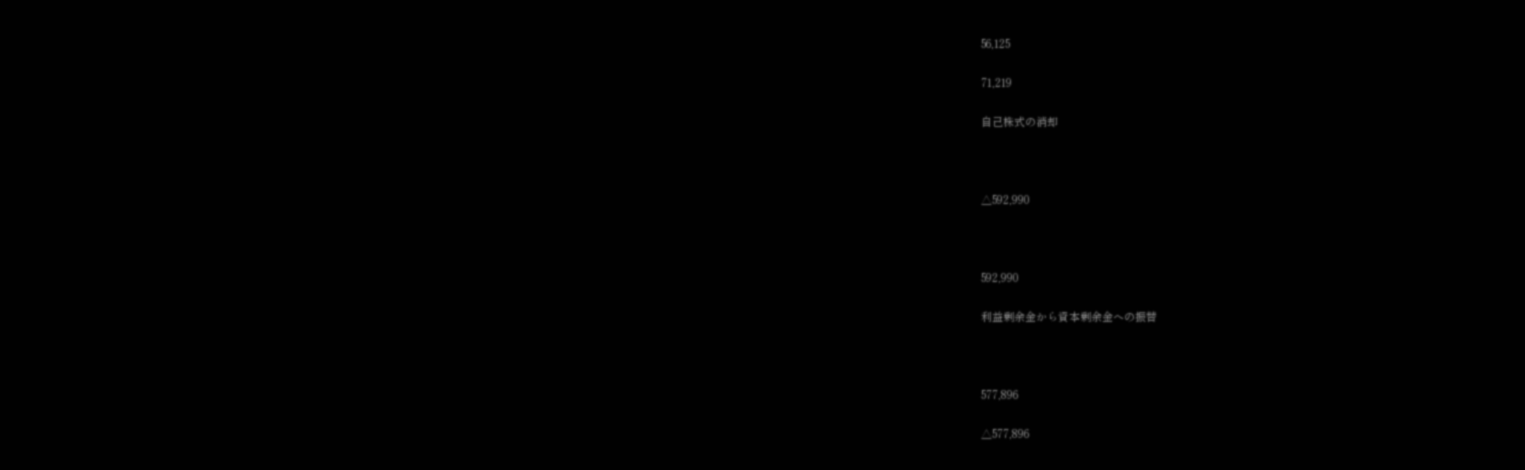56,125

71,219

自己株式の消却



△592,990



592,990

利益剰余金から資本剰余金への振替



577,896

△577,896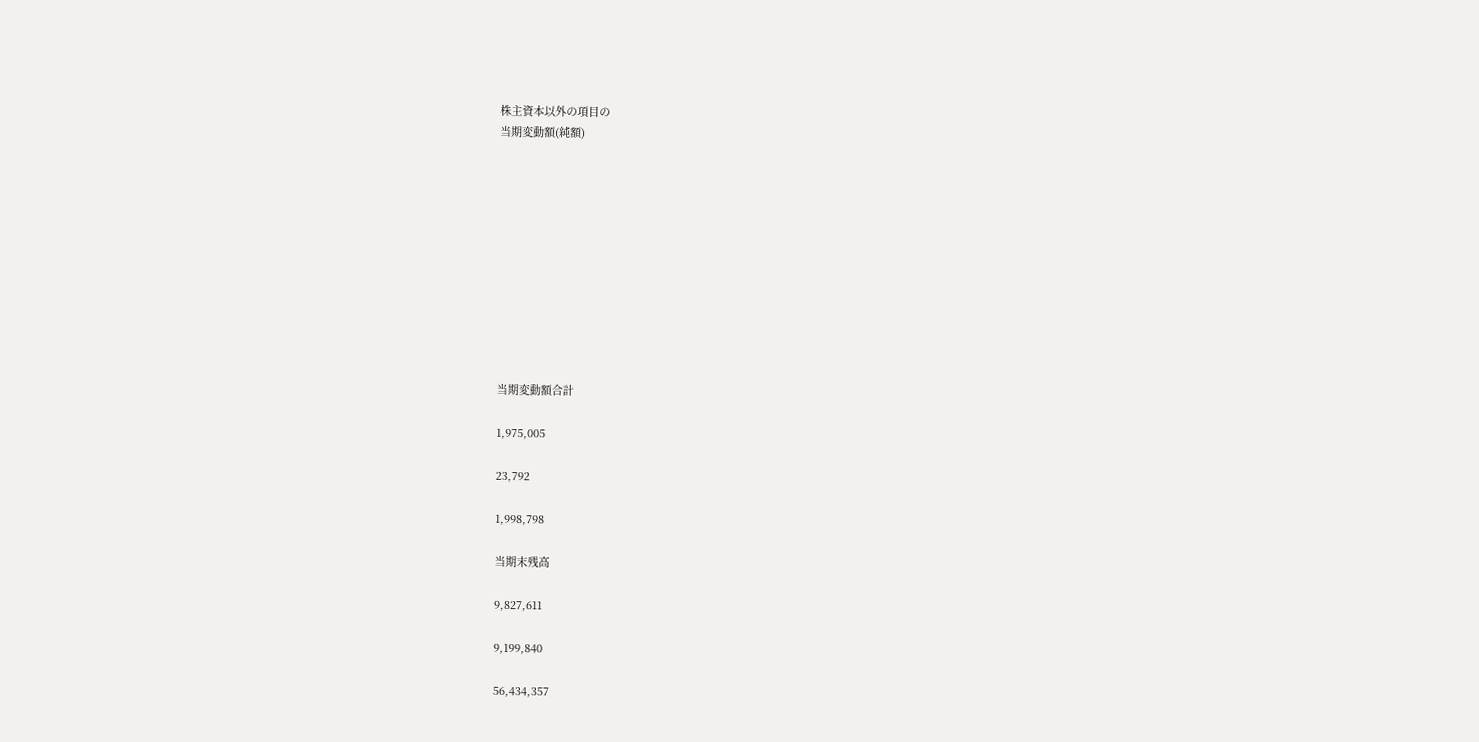株主資本以外の項目の
当期変動額(純額)











当期変動額合計

1,975,005

23,792

1,998,798

当期末残高

9,827,611

9,199,840

56,434,357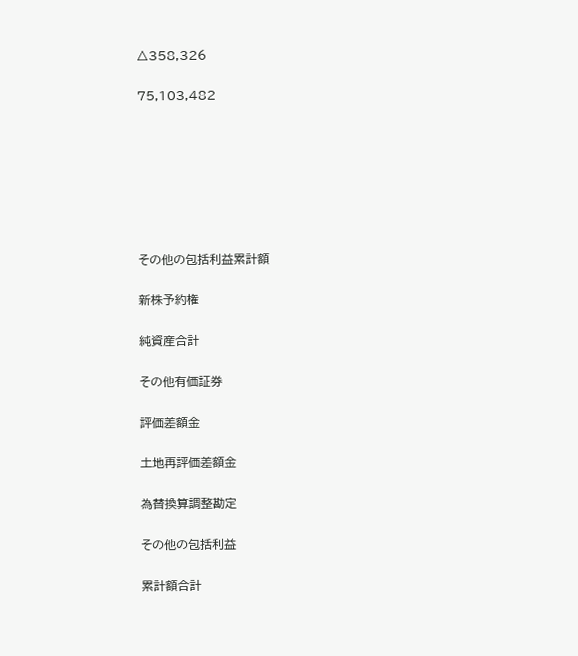△358,326

75,103,482







その他の包括利益累計額

新株予約権

純資産合計

その他有価証券

評価差額金

土地再評価差額金

為替換算調整勘定

その他の包括利益

累計額合計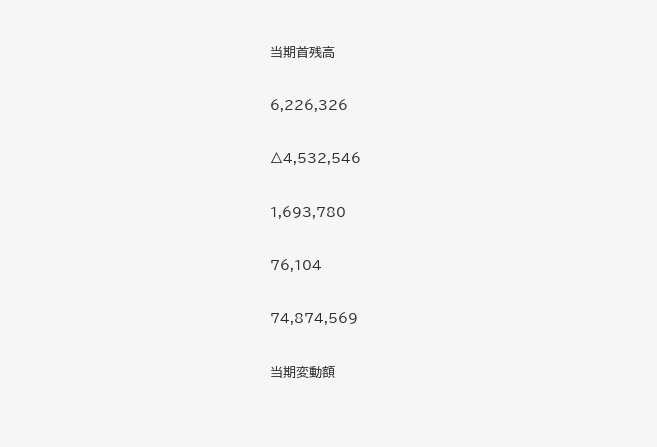当期首残高

6,226,326

△4,532,546

1,693,780

76,104

74,874,569

当期変動額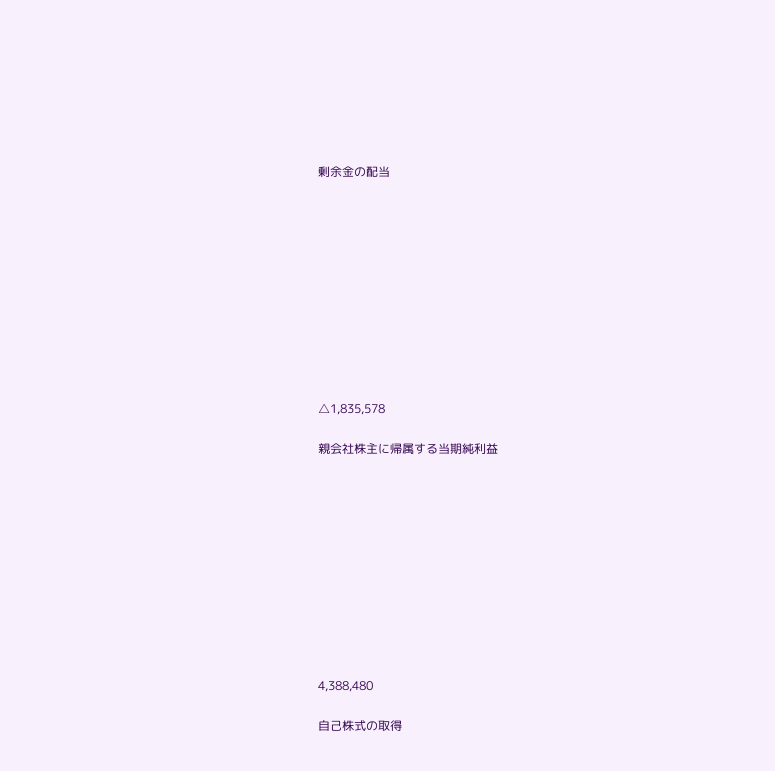剰余金の配当











△1,835,578

親会社株主に帰属する当期純利益











4,388,480

自己株式の取得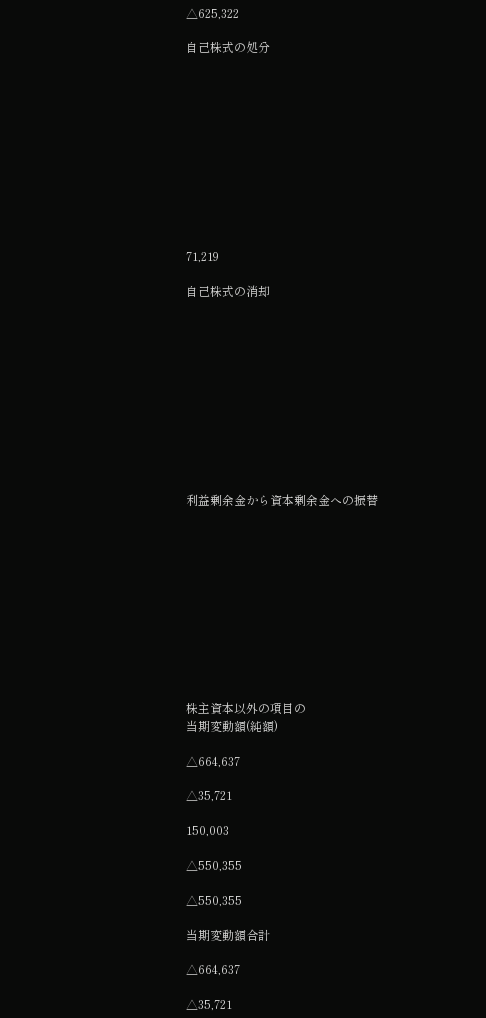△625,322

自己株式の処分











71,219

自己株式の消却











利益剰余金から資本剰余金への振替











株主資本以外の項目の
当期変動額(純額)

△664,637

△35,721

150,003

△550,355

△550,355

当期変動額合計

△664,637

△35,721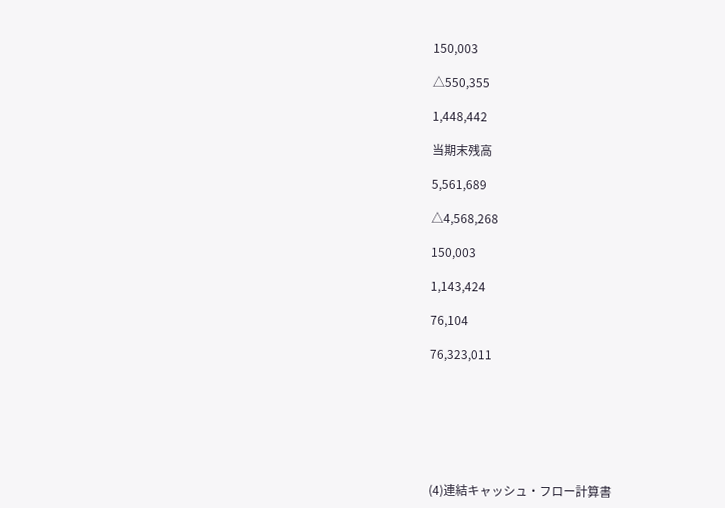150,003

△550,355

1,448,442

当期末残高

5,561,689

△4,568,268

150,003

1,143,424

76,104

76,323,011







(4)連結キャッシュ・フロー計算書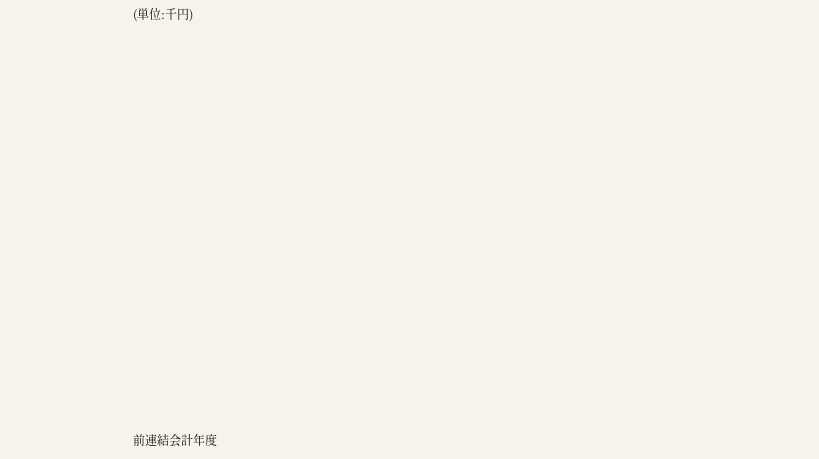(単位:千円)





















前連結会計年度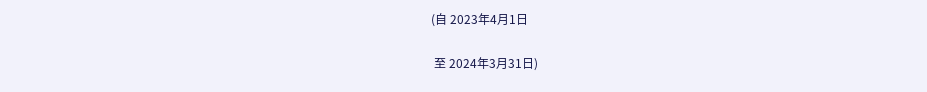(自 2023年4月1日

 至 2024年3月31日)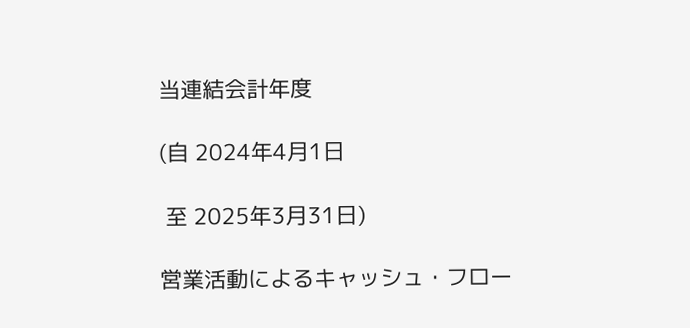当連結会計年度

(自 2024年4月1日

 至 2025年3月31日)

営業活動によるキャッシュ・フロー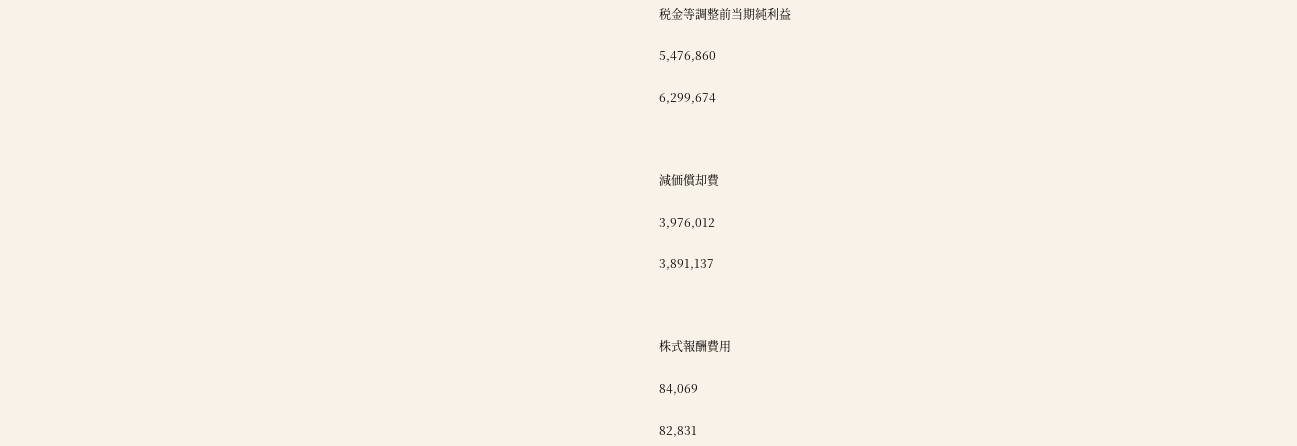税金等調整前当期純利益

5,476,860

6,299,674



減価償却費

3,976,012

3,891,137



株式報酬費用

84,069

82,831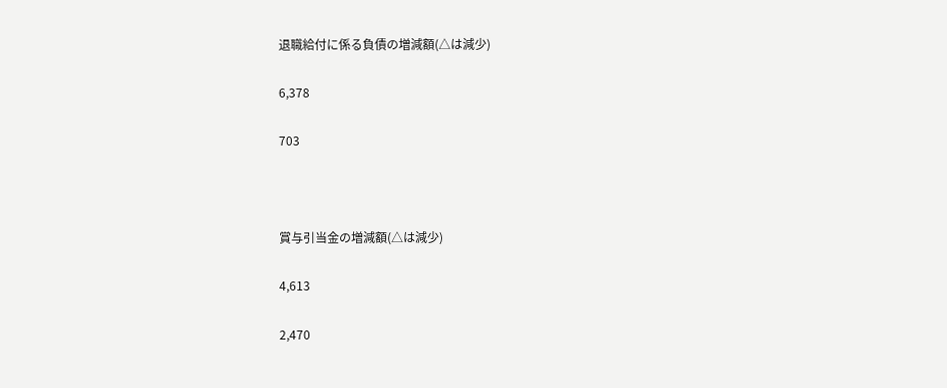退職給付に係る負債の増減額(△は減少)

6,378

703



賞与引当金の増減額(△は減少)

4,613

2,470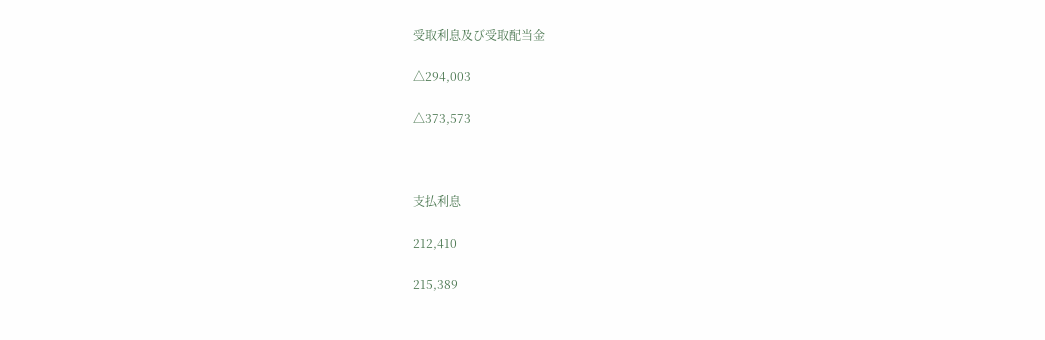受取利息及び受取配当金

△294,003

△373,573



支払利息

212,410

215,389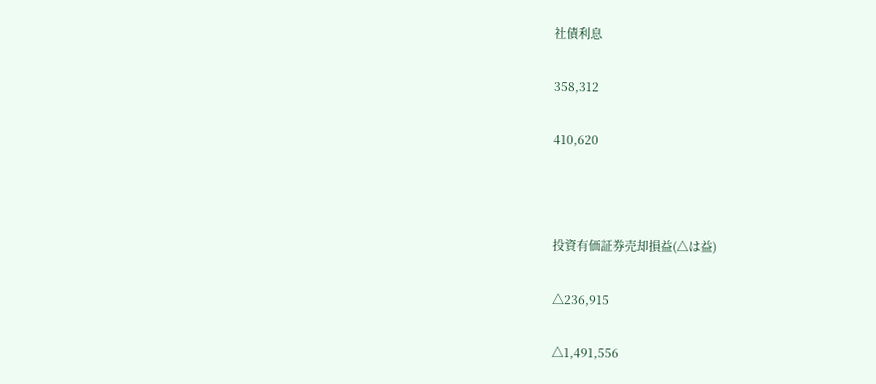社債利息

358,312

410,620



投資有価証券売却損益(△は益)

△236,915

△1,491,556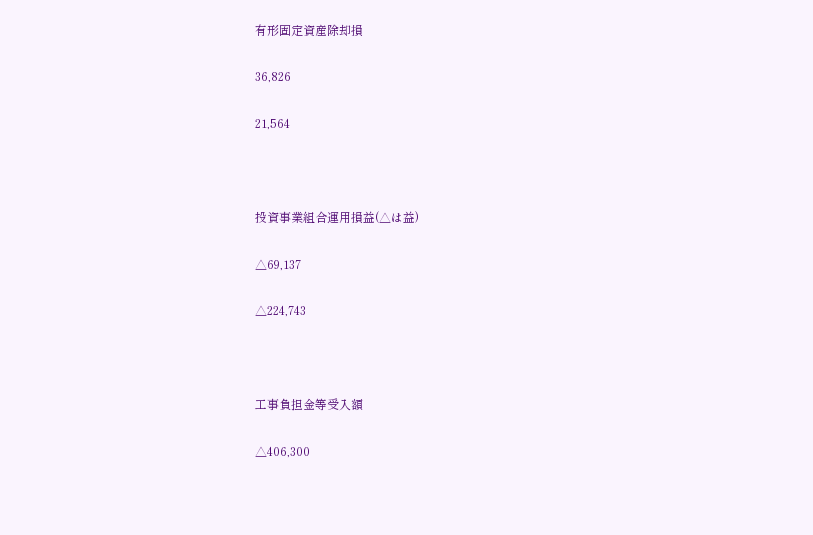有形固定資産除却損

36,826

21,564



投資事業組合運用損益(△は益)

△69,137

△224,743



工事負担金等受入額

△406,300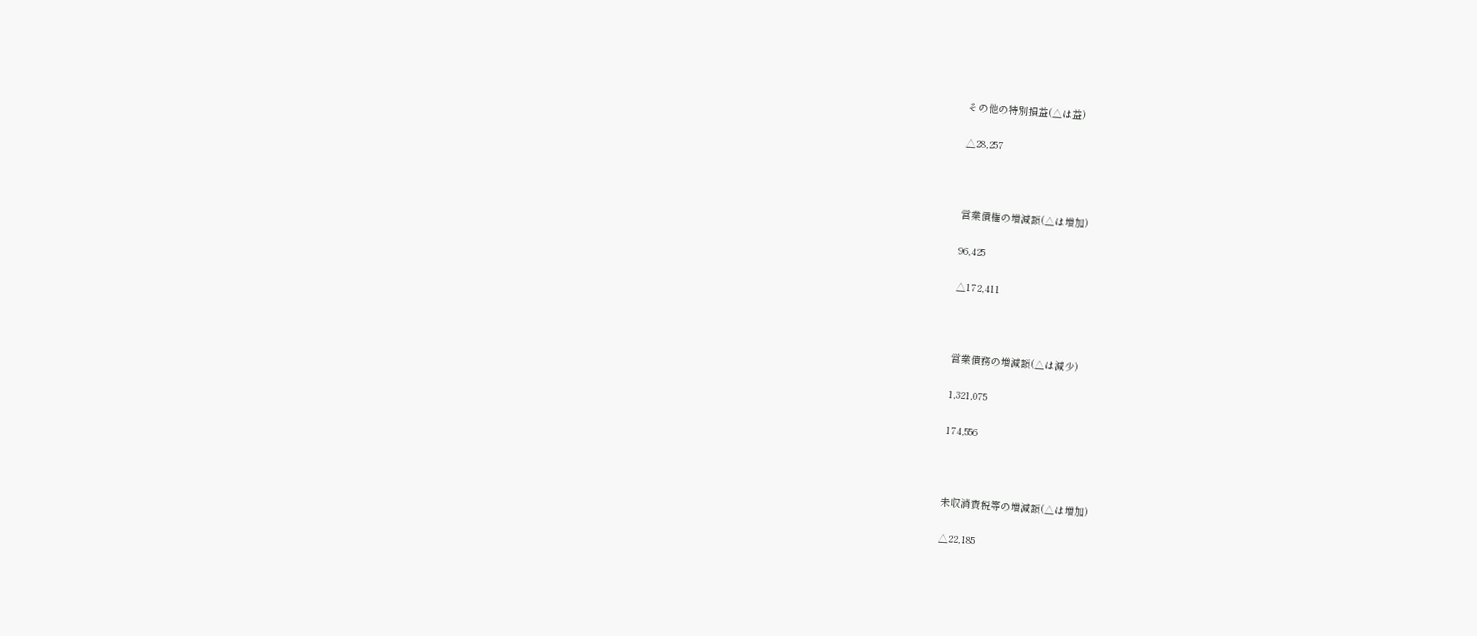その他の特別損益(△は益)

△28,257



営業債権の増減額(△は増加)

96,425

△172,411



営業債務の増減額(△は減少)

1,321,075

174,556



未収消費税等の増減額(△は増加)

△22,185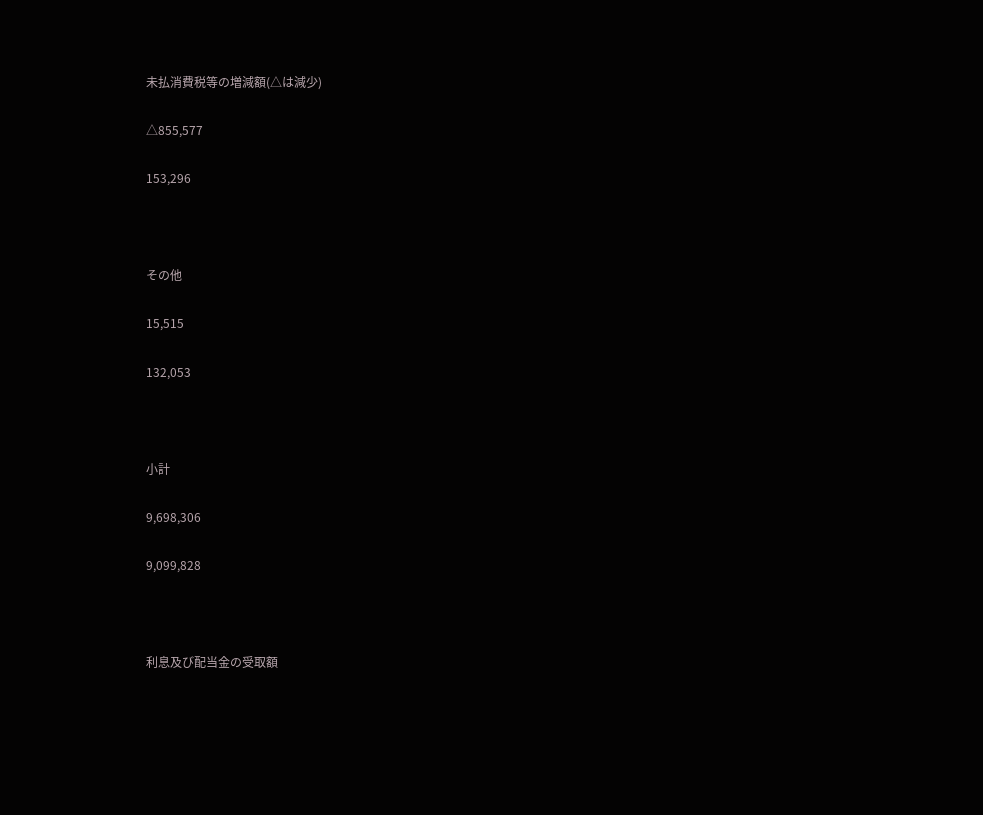未払消費税等の増減額(△は減少)

△855,577

153,296



その他

15,515

132,053



小計

9,698,306

9,099,828



利息及び配当金の受取額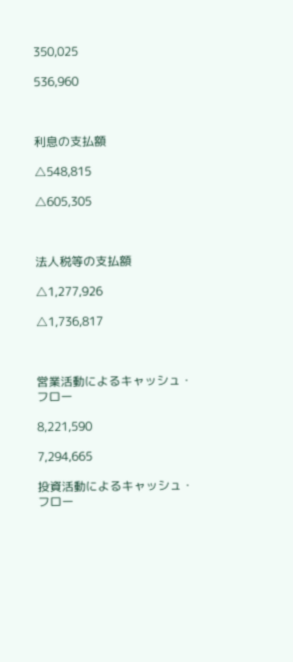350,025

536,960



利息の支払額

△548,815

△605,305



法人税等の支払額

△1,277,926

△1,736,817



営業活動によるキャッシュ・フロー

8,221,590

7,294,665

投資活動によるキャッシュ・フロー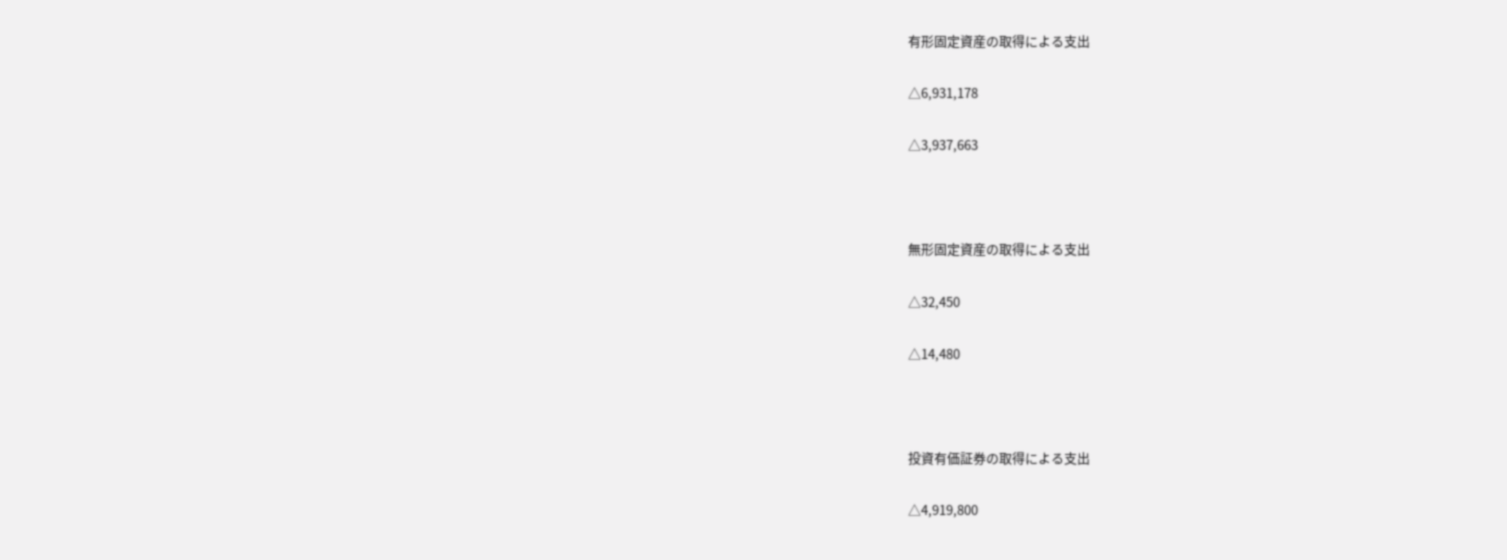有形固定資産の取得による支出

△6,931,178

△3,937,663



無形固定資産の取得による支出

△32,450

△14,480



投資有価証券の取得による支出

△4,919,800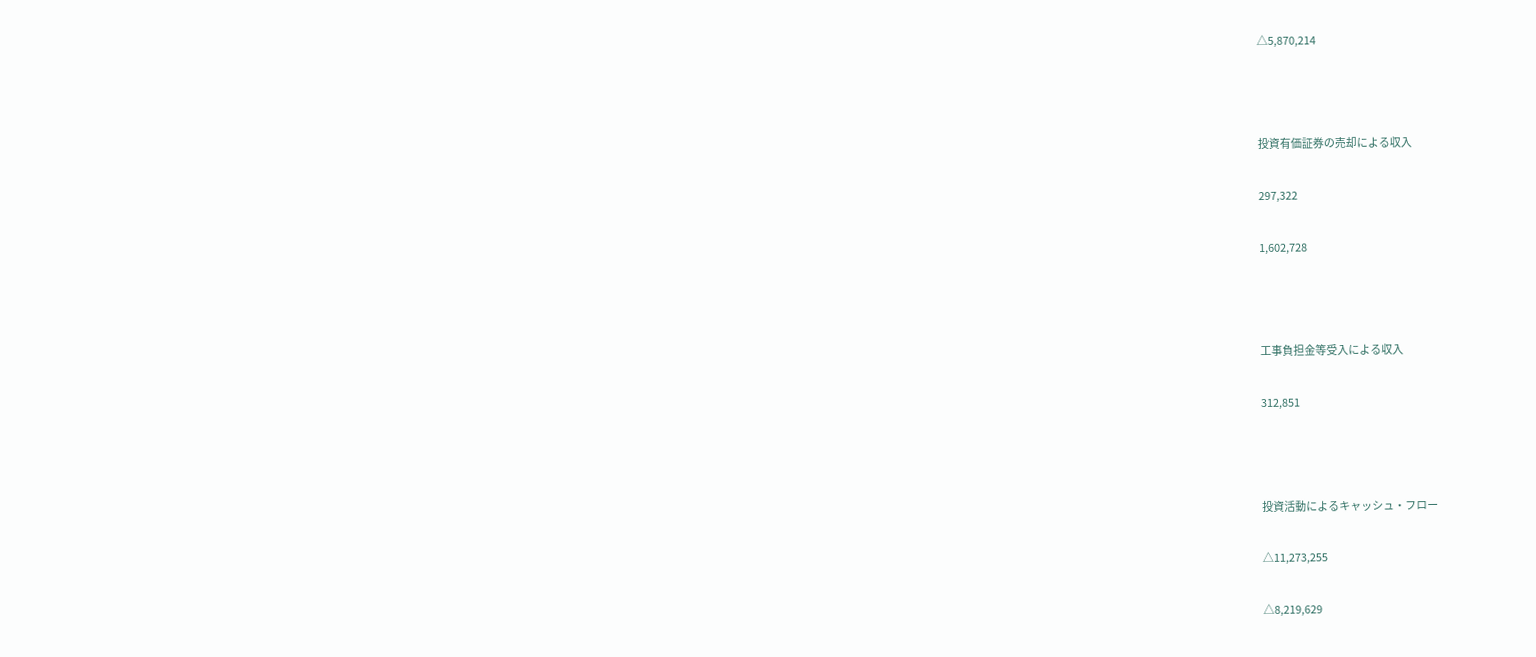△5,870,214



投資有価証券の売却による収入

297,322

1,602,728



工事負担金等受入による収入

312,851



投資活動によるキャッシュ・フロー

△11,273,255

△8,219,629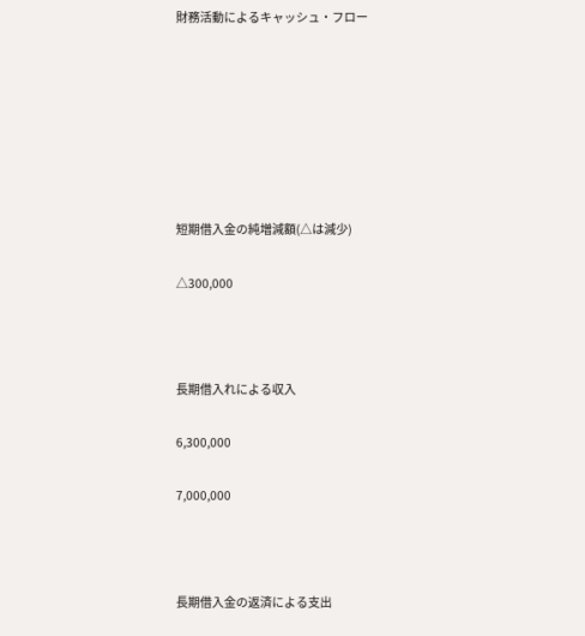財務活動によるキャッシュ・フロー







短期借入金の純増減額(△は減少)

△300,000



長期借入れによる収入

6,300,000

7,000,000



長期借入金の返済による支出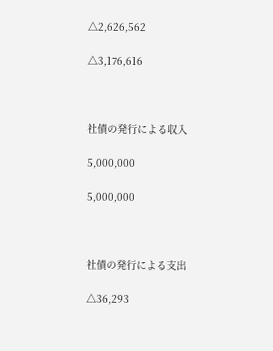△2,626,562

△3,176,616



社債の発行による収入

5,000,000

5,000,000



社債の発行による支出

△36,293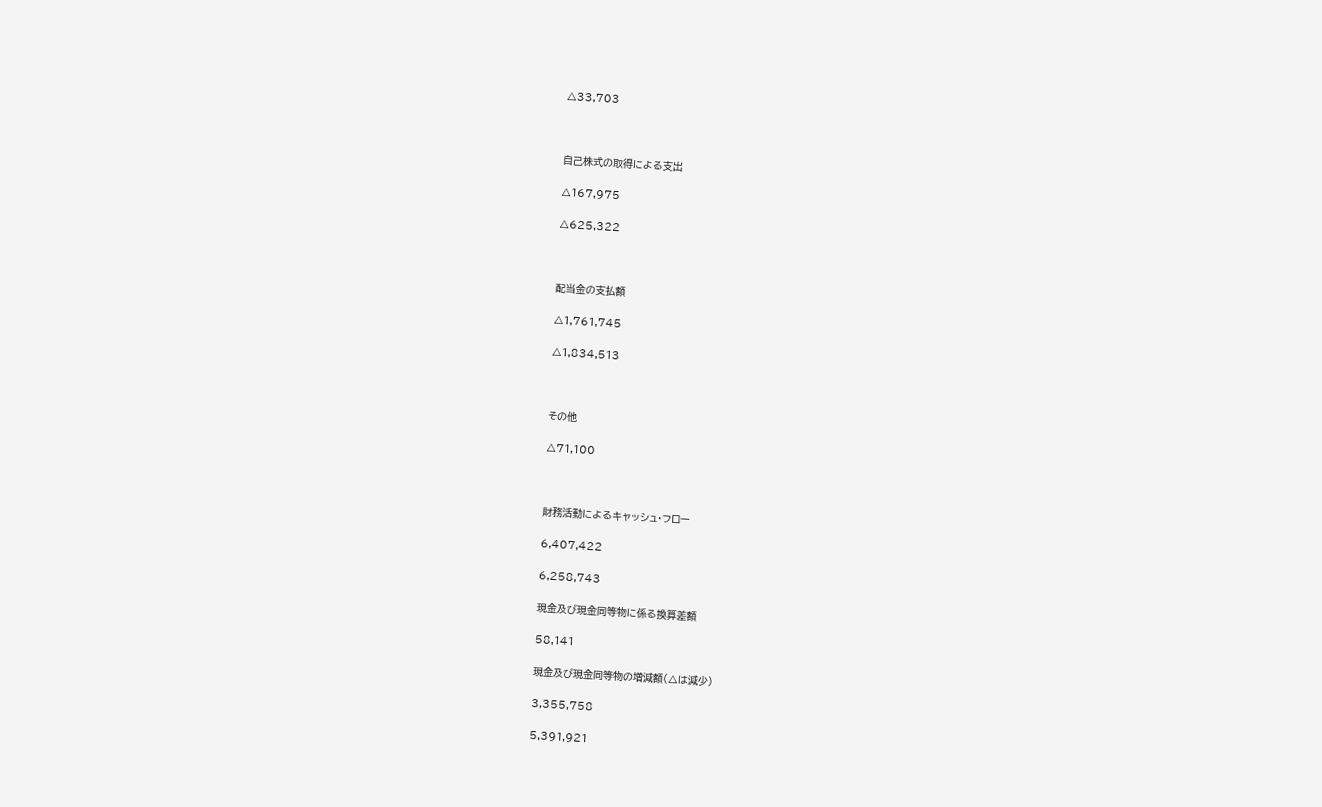△33,703



自己株式の取得による支出

△167,975

△625,322



配当金の支払額

△1,761,745

△1,834,513



その他

△71,100



財務活動によるキャッシュ・フロー

6,407,422

6,258,743

現金及び現金同等物に係る換算差額

58,141

現金及び現金同等物の増減額(△は減少)

3,355,758

5,391,921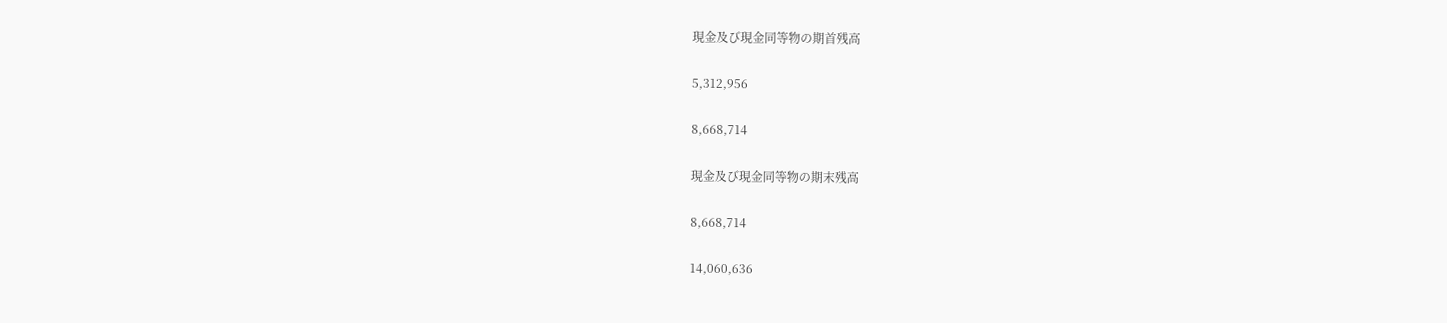現金及び現金同等物の期首残高

5,312,956

8,668,714

現金及び現金同等物の期末残高

8,668,714

14,060,636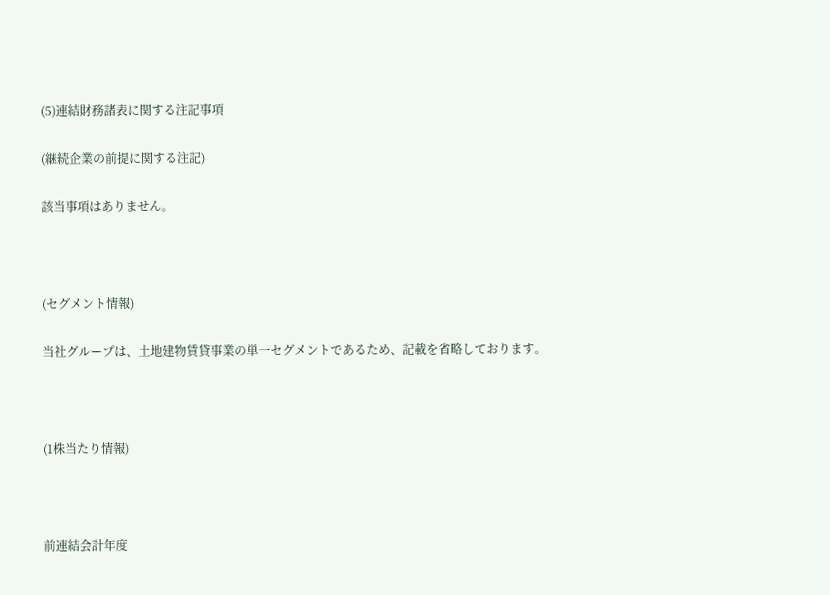(5)連結財務諸表に関する注記事項

(継続企業の前提に関する注記)

該当事項はありません。



(セグメント情報)

当社グループは、土地建物賃貸事業の単一セグメントであるため、記載を省略しております。



(1株当たり情報)



前連結会計年度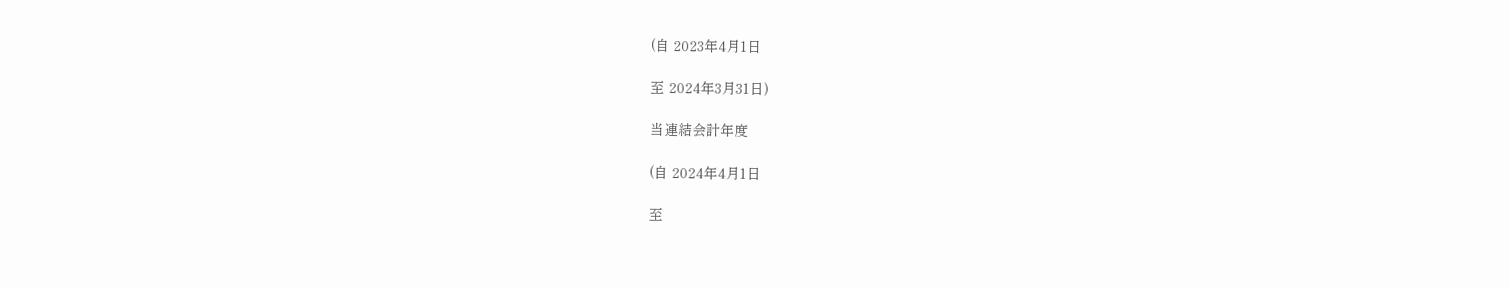(自 2023年4月1日

至 2024年3月31日)

当連結会計年度

(自 2024年4月1日

至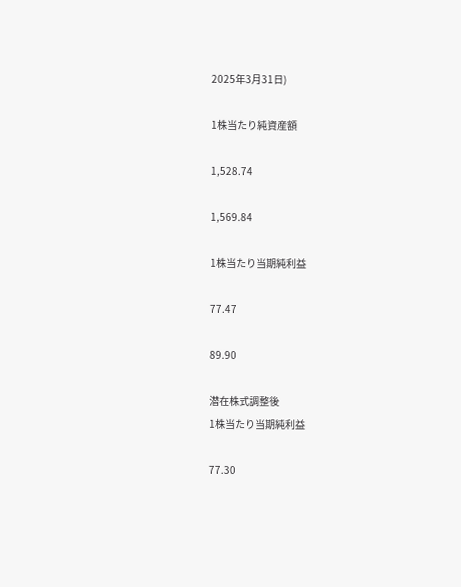2025年3月31日)

1株当たり純資産額

1,528.74

1,569.84

1株当たり当期純利益

77.47

89.90

潜在株式調整後
1株当たり当期純利益

77.30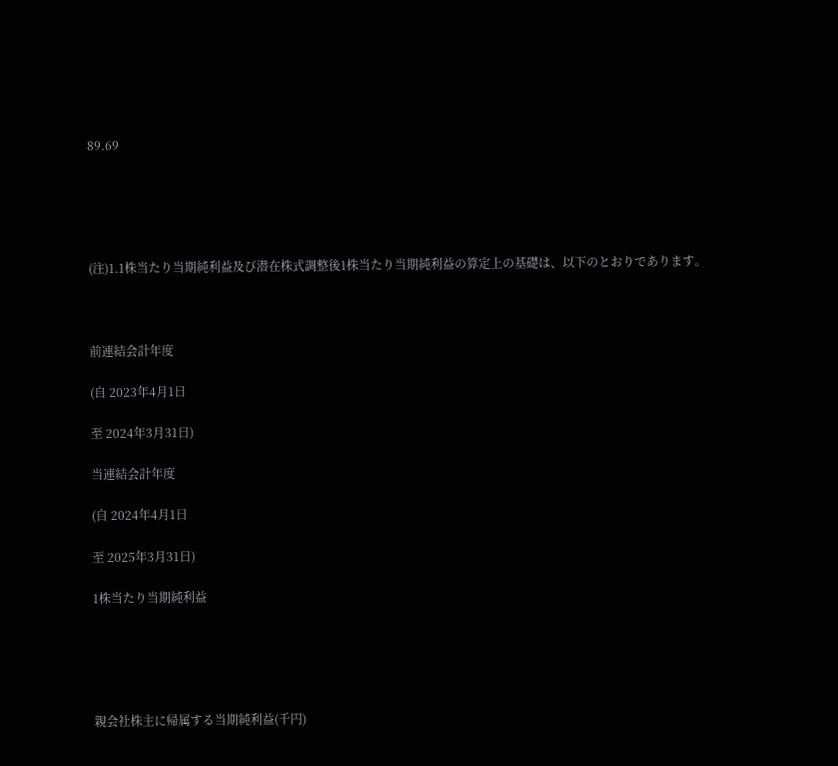89.69





(注)1.1株当たり当期純利益及び潜在株式調整後1株当たり当期純利益の算定上の基礎は、以下のとおりであります。



前連結会計年度

(自 2023年4月1日

至 2024年3月31日)

当連結会計年度

(自 2024年4月1日

至 2025年3月31日)

1株当たり当期純利益





親会社株主に帰属する当期純利益(千円)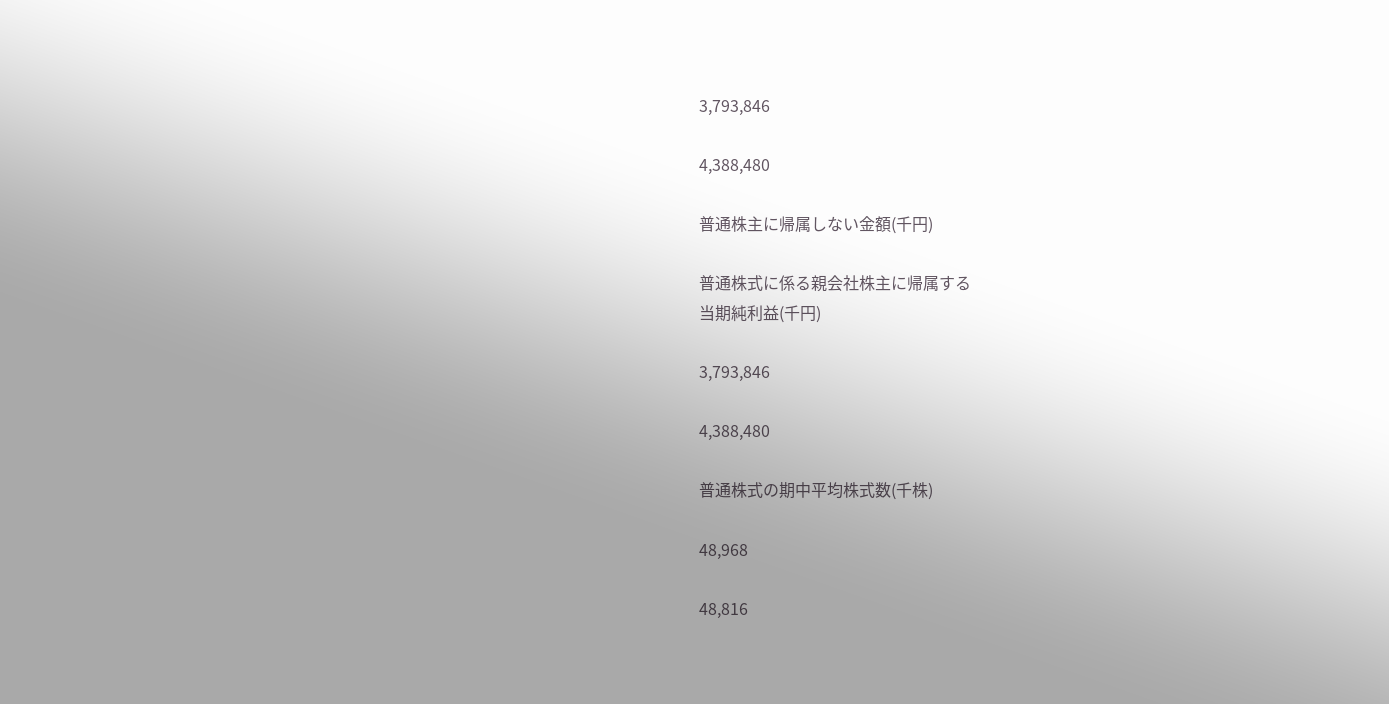3,793,846

4,388,480

普通株主に帰属しない金額(千円)

普通株式に係る親会社株主に帰属する
当期純利益(千円)

3,793,846

4,388,480

普通株式の期中平均株式数(千株)

48,968

48,816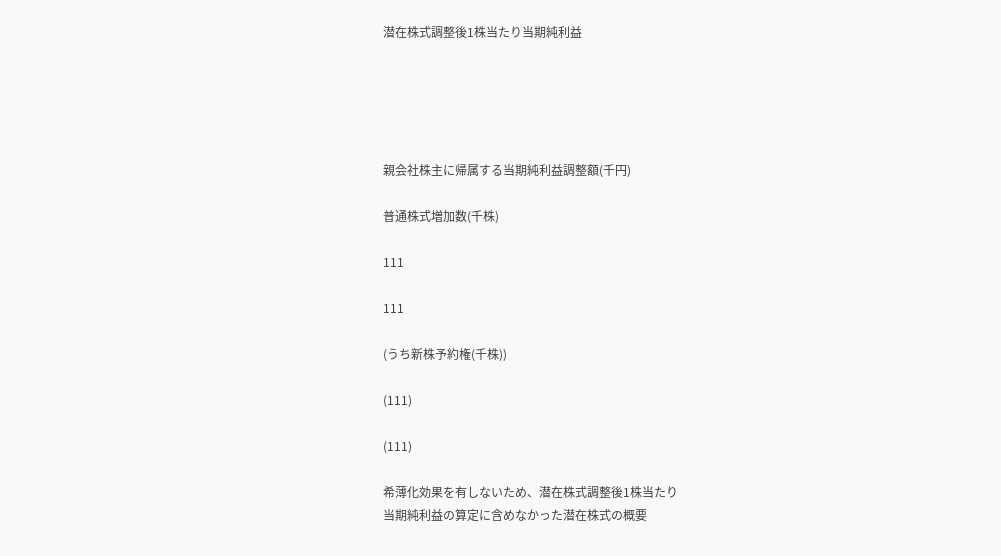潜在株式調整後1株当たり当期純利益





親会社株主に帰属する当期純利益調整額(千円)

普通株式増加数(千株)

111

111

(うち新株予約権(千株))

(111)

(111)

希薄化効果を有しないため、潜在株式調整後1株当たり
当期純利益の算定に含めなかった潜在株式の概要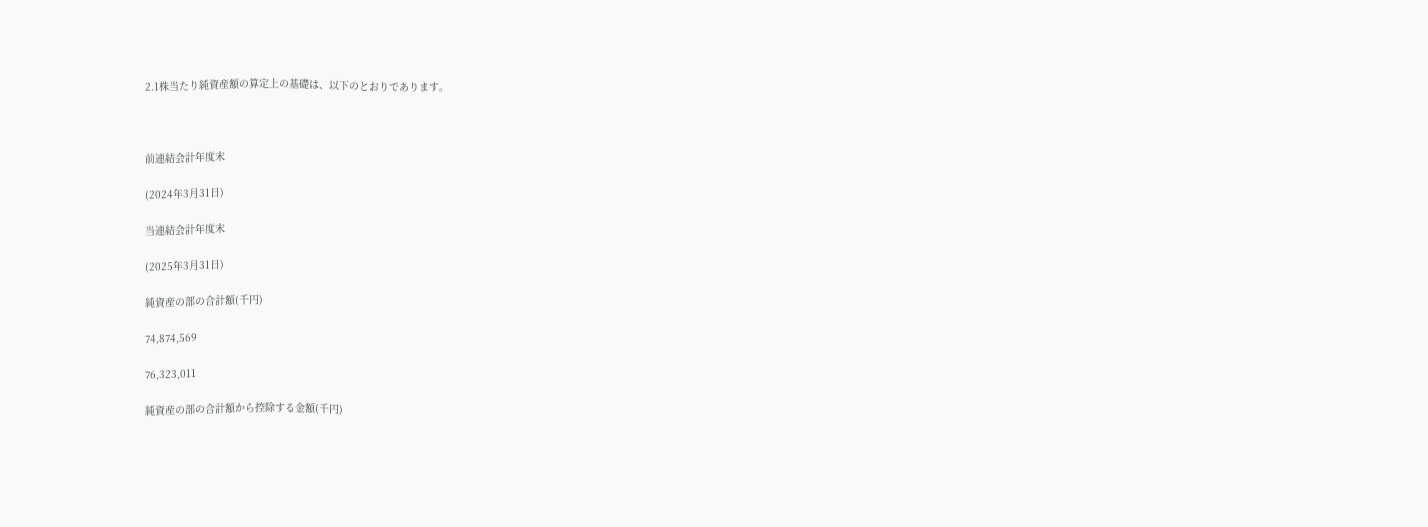2.1株当たり純資産額の算定上の基礎は、以下のとおりであります。



前連結会計年度末

(2024年3月31日)

当連結会計年度末

(2025年3月31日)

純資産の部の合計額(千円)

74,874,569

76,323,011

純資産の部の合計額から控除する金額(千円)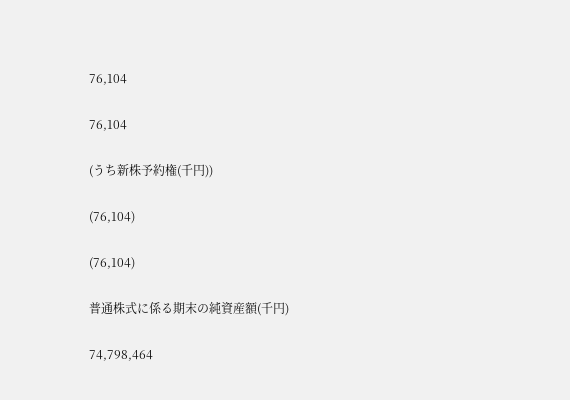76,104

76,104

(うち新株予約権(千円))

(76,104)

(76,104)

普通株式に係る期末の純資産額(千円)

74,798,464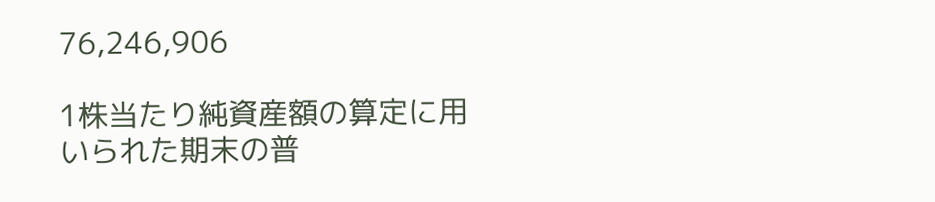76,246,906

1株当たり純資産額の算定に用いられた期末の普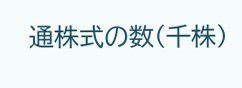通株式の数(千株)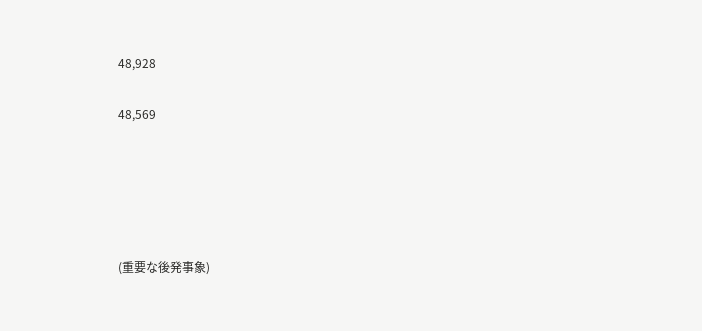48,928

48,569





(重要な後発事象)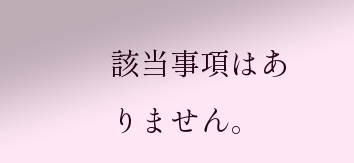該当事項はありません。